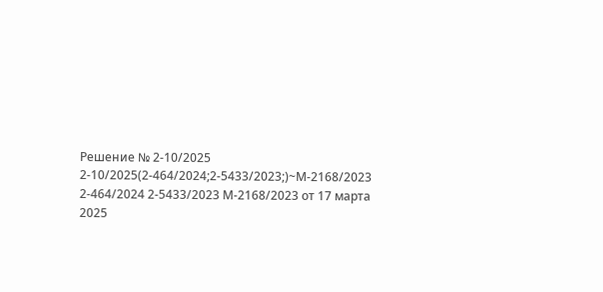Решение № 2-10/2025 2-10/2025(2-464/2024;2-5433/2023;)~М-2168/2023 2-464/2024 2-5433/2023 М-2168/2023 от 17 марта 2025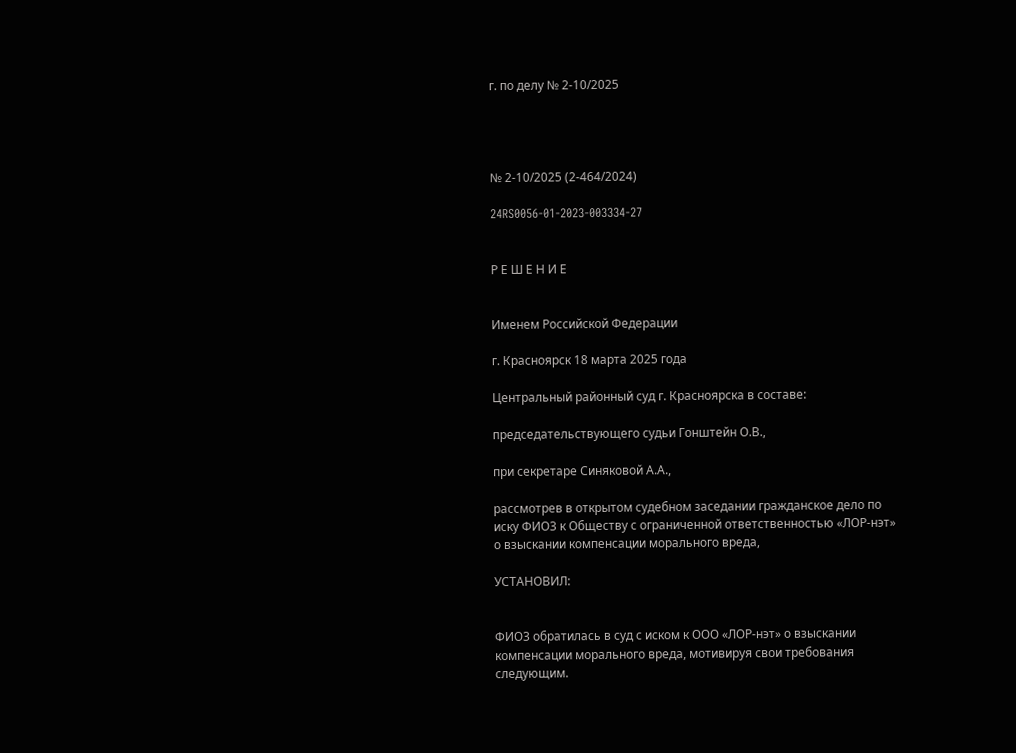г. по делу № 2-10/2025




№ 2-10/2025 (2-464/2024)

24RS0056-01-2023-003334-27


Р Е Ш Е Н И Е


Именем Российской Федерации

г. Красноярск 18 марта 2025 года

Центральный районный суд г. Красноярска в составе:

председательствующего судьи Гонштейн О.В.,

при секретаре Синяковой А.А.,

рассмотрев в открытом судебном заседании гражданское дело по иску ФИО3 к Обществу с ограниченной ответственностью «ЛОР-нэт» о взыскании компенсации морального вреда,

УСТАНОВИЛ:


ФИО3 обратилась в суд с иском к ООО «ЛОР-нэт» о взыскании компенсации морального вреда, мотивируя свои требования следующим.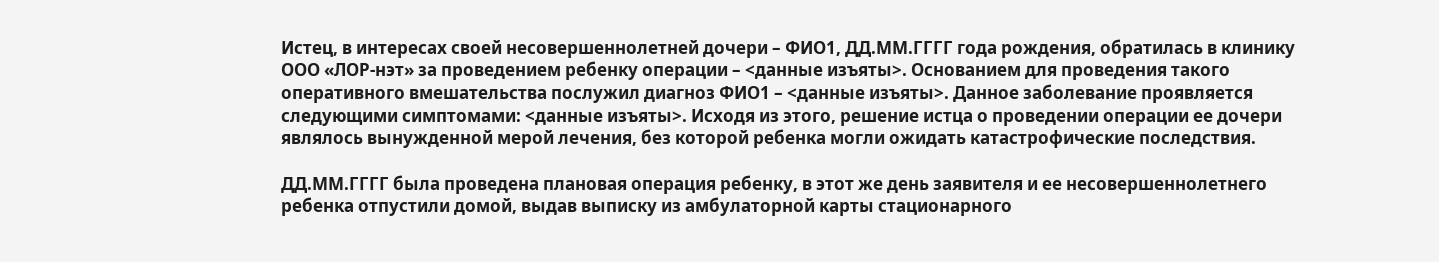Истец, в интересах своей несовершеннолетней дочери – ФИО1, ДД.ММ.ГГГГ года рождения, обратилась в клинику ООО «ЛОР-нэт» за проведением ребенку операции – <данные изъяты>. Основанием для проведения такого оперативного вмешательства послужил диагноз ФИО1 – <данные изъяты>. Данное заболевание проявляется следующими симптомами: <данные изъяты>. Исходя из этого, решение истца о проведении операции ее дочери являлось вынужденной мерой лечения, без которой ребенка могли ожидать катастрофические последствия.

ДД.ММ.ГГГГ была проведена плановая операция ребенку, в этот же день заявителя и ее несовершеннолетнего ребенка отпустили домой, выдав выписку из амбулаторной карты стационарного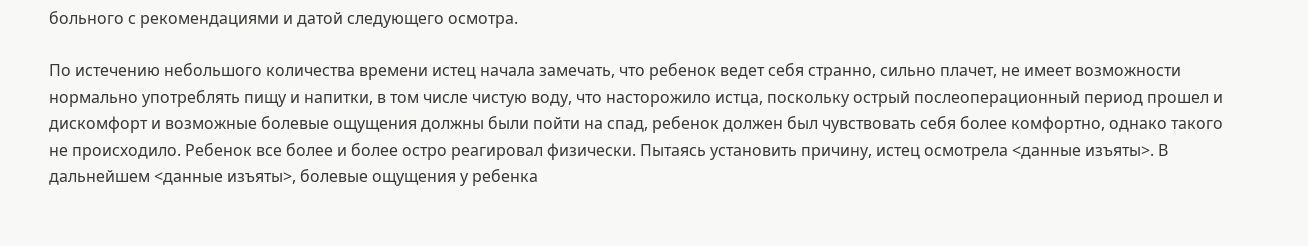больного с рекомендациями и датой следующего осмотра.

По истечению небольшого количества времени истец начала замечать, что ребенок ведет себя странно, сильно плачет, не имеет возможности нормально употреблять пищу и напитки, в том числе чистую воду, что насторожило истца, поскольку острый послеоперационный период прошел и дискомфорт и возможные болевые ощущения должны были пойти на спад, ребенок должен был чувствовать себя более комфортно, однако такого не происходило. Ребенок все более и более остро реагировал физически. Пытаясь установить причину, истец осмотрела <данные изъяты>. В дальнейшем <данные изъяты>, болевые ощущения у ребенка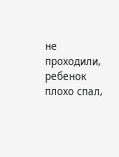не проходили, ребенок плохо спал,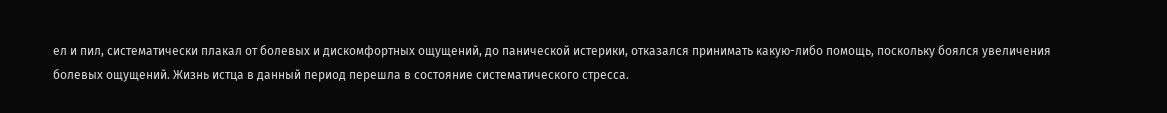ел и пил, систематически плакал от болевых и дискомфортных ощущений, до панической истерики, отказался принимать какую-либо помощь, поскольку боялся увеличения болевых ощущений. Жизнь истца в данный период перешла в состояние систематического стресса.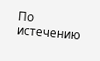По истечению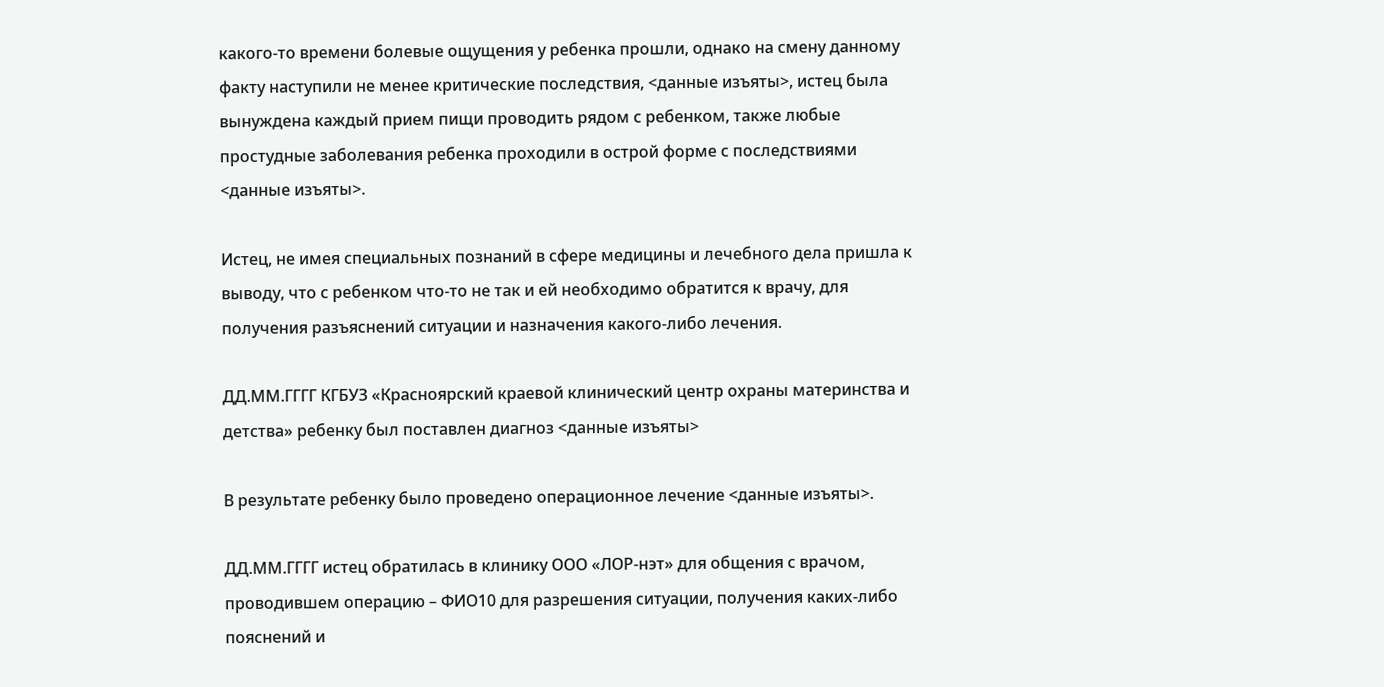какого-то времени болевые ощущения у ребенка прошли, однако на смену данному факту наступили не менее критические последствия, <данные изъяты>, истец была вынуждена каждый прием пищи проводить рядом с ребенком, также любые простудные заболевания ребенка проходили в острой форме с последствиями <данные изъяты>.

Истец, не имея специальных познаний в сфере медицины и лечебного дела пришла к выводу, что с ребенком что-то не так и ей необходимо обратится к врачу, для получения разъяснений ситуации и назначения какого-либо лечения.

ДД.ММ.ГГГГ КГБУЗ «Красноярский краевой клинический центр охраны материнства и детства» ребенку был поставлен диагноз <данные изъяты>

В результате ребенку было проведено операционное лечение <данные изъяты>.

ДД.ММ.ГГГГ истец обратилась в клинику ООО «ЛОР-нэт» для общения с врачом, проводившем операцию – ФИО10 для разрешения ситуации, получения каких-либо пояснений и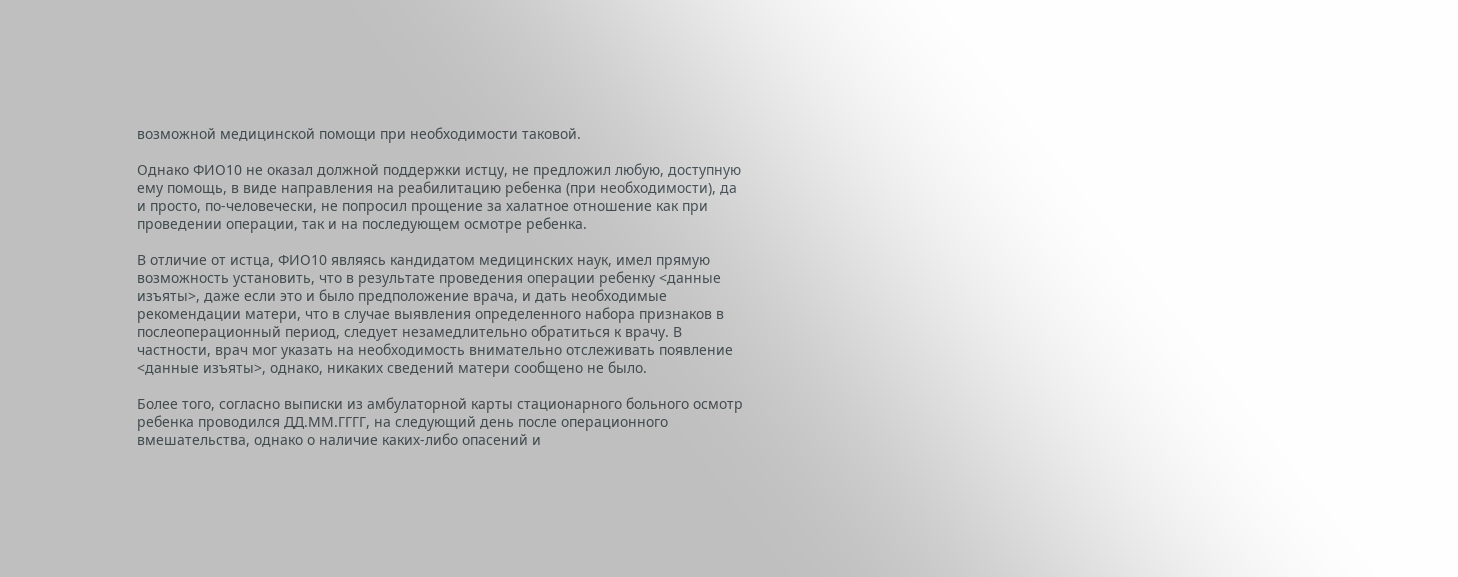возможной медицинской помощи при необходимости таковой.

Однако ФИО10 не оказал должной поддержки истцу, не предложил любую, доступную ему помощь, в виде направления на реабилитацию ребенка (при необходимости), да и просто, по-человечески, не попросил прощение за халатное отношение как при проведении операции, так и на последующем осмотре ребенка.

В отличие от истца, ФИО10 являясь кандидатом медицинских наук, имел прямую возможность установить, что в результате проведения операции ребенку <данные изъяты>, даже если это и было предположение врача, и дать необходимые рекомендации матери, что в случае выявления определенного набора признаков в послеоперационный период, следует незамедлительно обратиться к врачу. В частности, врач мог указать на необходимость внимательно отслеживать появление <данные изъяты>, однако, никаких сведений матери сообщено не было.

Более того, согласно выписки из амбулаторной карты стационарного больного осмотр ребенка проводился ДД.ММ.ГГГГ, на следующий день после операционного вмешательства, однако о наличие каких-либо опасений и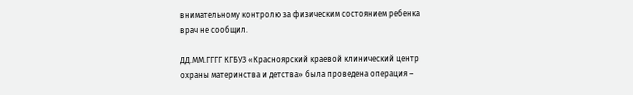внимательному контролю за физическим состоянием ребенка врач не сообщил.

ДД.ММ.ГГГГ КГБУЗ «Красноярский краевой клинический центр охраны материнства и детства» была проведена операция –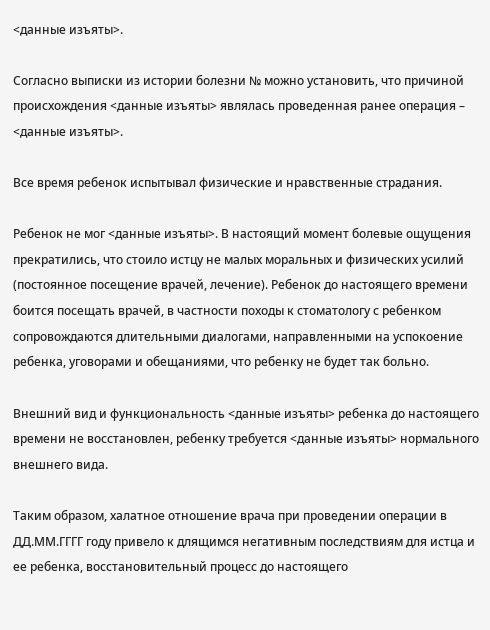<данные изъяты>.

Согласно выписки из истории болезни № можно установить, что причиной происхождения <данные изъяты> являлась проведенная ранее операция – <данные изъяты>.

Все время ребенок испытывал физические и нравственные страдания.

Ребенок не мог <данные изъяты>. В настоящий момент болевые ощущения прекратились, что стоило истцу не малых моральных и физических усилий (постоянное посещение врачей, лечение). Ребенок до настоящего времени боится посещать врачей, в частности походы к стоматологу с ребенком сопровождаются длительными диалогами, направленными на успокоение ребенка, уговорами и обещаниями, что ребенку не будет так больно.

Внешний вид и функциональность <данные изъяты> ребенка до настоящего времени не восстановлен, ребенку требуется <данные изъяты> нормального внешнего вида.

Таким образом, халатное отношение врача при проведении операции в ДД.ММ.ГГГГ году привело к длящимся негативным последствиям для истца и ее ребенка, восстановительный процесс до настоящего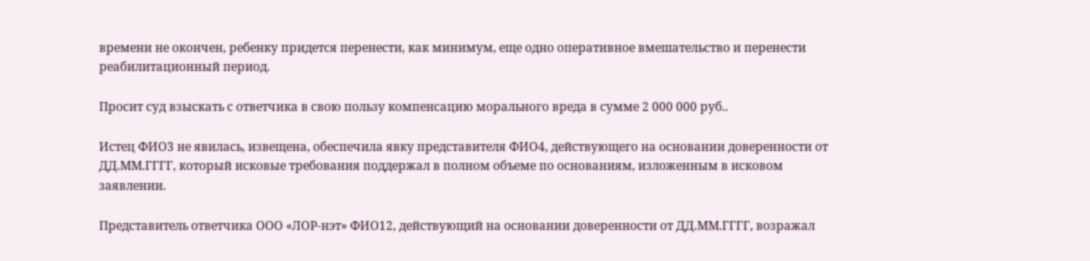времени не окончен, ребенку придется перенести, как минимум, еще одно оперативное вмешательство и перенести реабилитационный период.

Просит суд взыскать с ответчика в свою пользу компенсацию морального вреда в сумме 2 000 000 руб..

Истец ФИО3 не явилась, извещена, обеспечила явку представителя ФИО4, действующего на основании доверенности от ДД.ММ.ГГГГ, который исковые требования поддержал в полном объеме по основаниям, изложенным в исковом заявлении.

Представитель ответчика ООО «ЛОР-нэт» ФИО12, действующий на основании доверенности от ДД.ММ.ГГГГ, возражал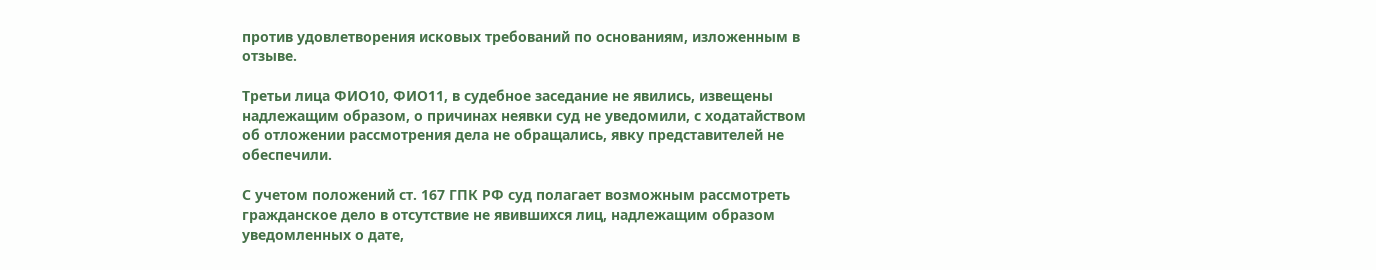против удовлетворения исковых требований по основаниям, изложенным в отзыве.

Третьи лица ФИО10, ФИО11, в судебное заседание не явились, извещены надлежащим образом, о причинах неявки суд не уведомили, с ходатайством об отложении рассмотрения дела не обращались, явку представителей не обеспечили.

С учетом положений ст. 167 ГПК РФ суд полагает возможным рассмотреть гражданское дело в отсутствие не явившихся лиц, надлежащим образом уведомленных о дате,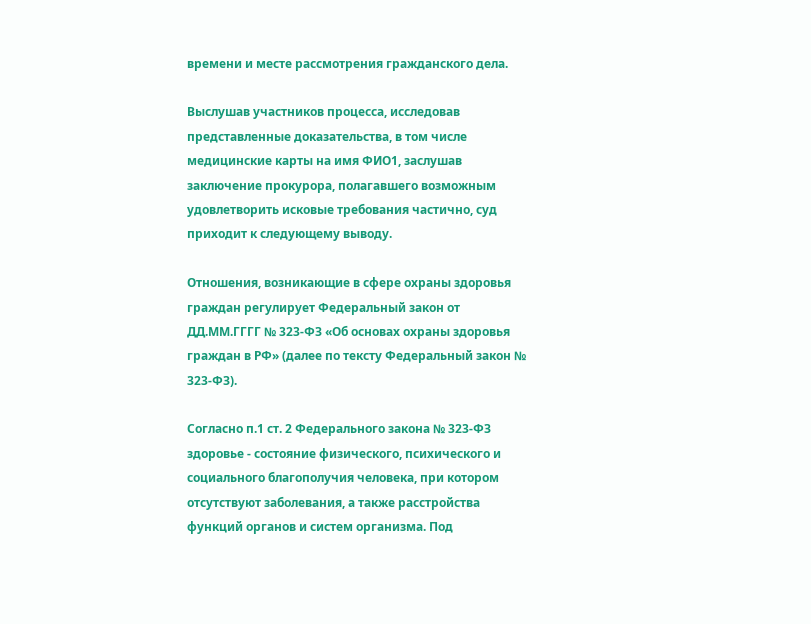времени и месте рассмотрения гражданского дела.

Выслушав участников процесса, исследовав представленные доказательства, в том числе медицинские карты на имя ФИО1, заслушав заключение прокурора, полагавшего возможным удовлетворить исковые требования частично, суд приходит к следующему выводу.

Отношения, возникающие в сфере охраны здоровья граждан регулирует Федеральный закон от ДД.ММ.ГГГГ № 323-ФЗ «Об основах охраны здоровья граждан в РФ» (далее по тексту Федеральный закон № 323-ФЗ).

Согласно п.1 ст. 2 Федерального закона № 323-ФЗ здоровье - состояние физического, психического и социального благополучия человека, при котором отсутствуют заболевания, а также расстройства функций органов и систем организма. Под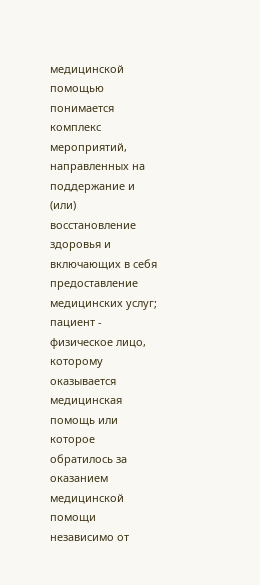медицинской помощью понимается комплекс мероприятий, направленных на поддержание и (или) восстановление здоровья и включающих в себя предоставление медицинских услуг; пациент - физическое лицо, которому оказывается медицинская помощь или которое обратилось за оказанием медицинской помощи независимо от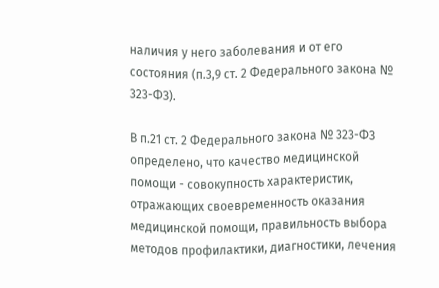наличия у него заболевания и от его состояния (п.3,9 ст. 2 Федерального закона № 323-ФЗ).

В п.21 ст. 2 Федерального закона № 323-ФЗ определено, что качество медицинской помощи - совокупность характеристик, отражающих своевременность оказания медицинской помощи, правильность выбора методов профилактики, диагностики, лечения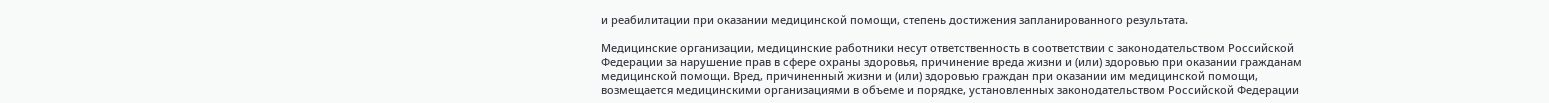и реабилитации при оказании медицинской помощи, степень достижения запланированного результата.

Медицинские организации, медицинские работники несут ответственность в соответствии с законодательством Российской Федерации за нарушение прав в сфере охраны здоровья, причинение вреда жизни и (или) здоровью при оказании гражданам медицинской помощи. Вред, причиненный жизни и (или) здоровью граждан при оказании им медицинской помощи, возмещается медицинскими организациями в объеме и порядке, установленных законодательством Российской Федерации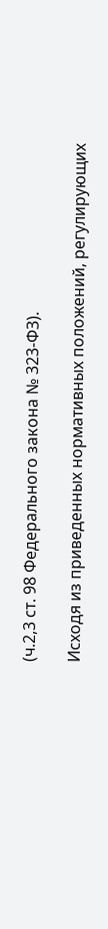(ч.2,3 ст. 98 Федерального закона № 323-ФЗ).

Исходя из приведенных нормативных положений, регулирующих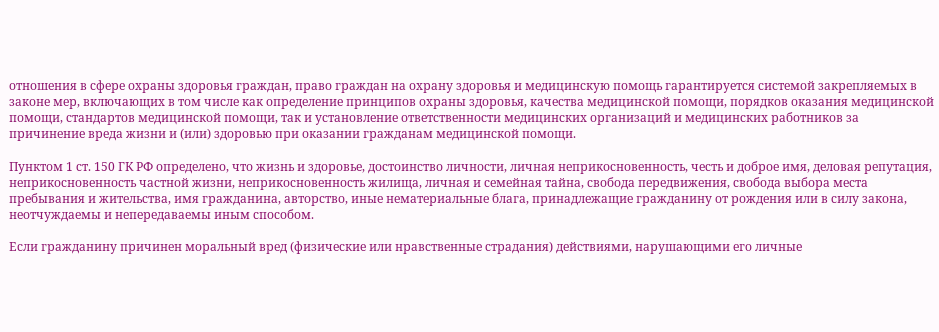отношения в сфере охраны здоровья граждан, право граждан на охрану здоровья и медицинскую помощь гарантируется системой закрепляемых в законе мер, включающих в том числе как определение принципов охраны здоровья, качества медицинской помощи, порядков оказания медицинской помощи, стандартов медицинской помощи, так и установление ответственности медицинских организаций и медицинских работников за причинение вреда жизни и (или) здоровью при оказании гражданам медицинской помощи.

Пунктом 1 ст. 150 ГК РФ определено, что жизнь и здоровье, достоинство личности, личная неприкосновенность, честь и доброе имя, деловая репутация, неприкосновенность частной жизни, неприкосновенность жилища, личная и семейная тайна, свобода передвижения, свобода выбора места пребывания и жительства, имя гражданина, авторство, иные нематериальные блага, принадлежащие гражданину от рождения или в силу закона, неотчуждаемы и непередаваемы иным способом.

Если гражданину причинен моральный вред (физические или нравственные страдания) действиями, нарушающими его личные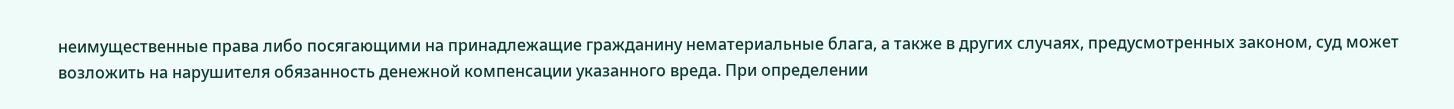неимущественные права либо посягающими на принадлежащие гражданину нематериальные блага, а также в других случаях, предусмотренных законом, суд может возложить на нарушителя обязанность денежной компенсации указанного вреда. При определении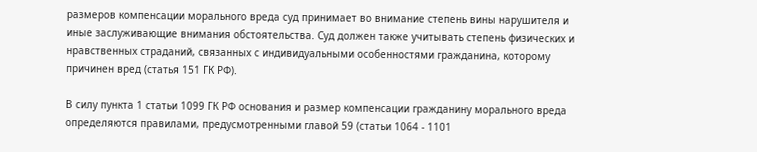размеров компенсации морального вреда суд принимает во внимание степень вины нарушителя и иные заслуживающие внимания обстоятельства. Суд должен также учитывать степень физических и нравственных страданий, связанных с индивидуальными особенностями гражданина, которому причинен вред (статья 151 ГК РФ).

В силу пункта 1 статьи 1099 ГК РФ основания и размер компенсации гражданину морального вреда определяются правилами, предусмотренными главой 59 (статьи 1064 - 1101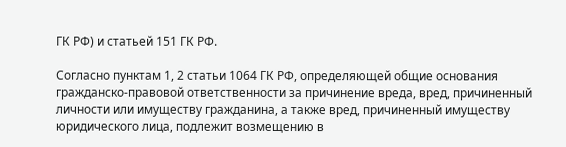ГК РФ) и статьей 151 ГК РФ.

Согласно пунктам 1, 2 статьи 1064 ГК РФ, определяющей общие основания гражданско-правовой ответственности за причинение вреда, вред, причиненный личности или имуществу гражданина, а также вред, причиненный имуществу юридического лица, подлежит возмещению в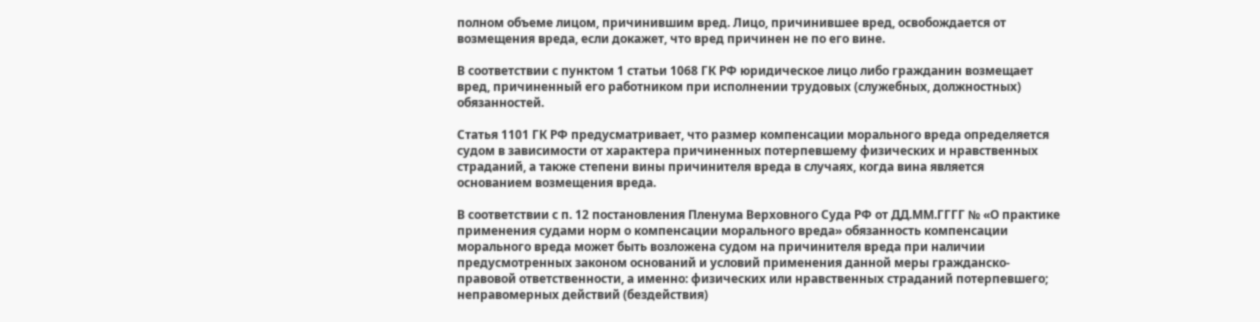полном объеме лицом, причинившим вред. Лицо, причинившее вред, освобождается от возмещения вреда, если докажет, что вред причинен не по его вине.

В соответствии с пунктом 1 статьи 1068 ГК РФ юридическое лицо либо гражданин возмещает вред, причиненный его работником при исполнении трудовых (служебных, должностных) обязанностей.

Статья 1101 ГК РФ предусматривает, что размер компенсации морального вреда определяется судом в зависимости от характера причиненных потерпевшему физических и нравственных страданий, а также степени вины причинителя вреда в случаях, когда вина является основанием возмещения вреда.

В соответствии с п. 12 постановления Пленума Верховного Суда РФ от ДД.ММ.ГГГГ № «О практике применения судами норм о компенсации морального вреда» обязанность компенсации морального вреда может быть возложена судом на причинителя вреда при наличии предусмотренных законом оснований и условий применения данной меры гражданско-правовой ответственности, а именно: физических или нравственных страданий потерпевшего; неправомерных действий (бездействия)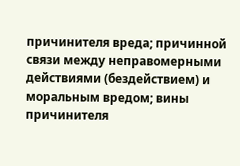причинителя вреда; причинной связи между неправомерными действиями (бездействием) и моральным вредом; вины причинителя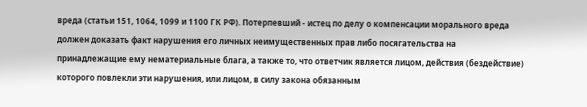вреда (статьи 151, 1064, 1099 и 1100 ГК РФ). Потерпевший - истец по делу о компенсации морального вреда должен доказать факт нарушения его личных неимущественных прав либо посягательства на принадлежащие ему нематериальные блага, а также то, что ответчик является лицом, действия (бездействие) которого повлекли эти нарушения, или лицом, в силу закона обязанным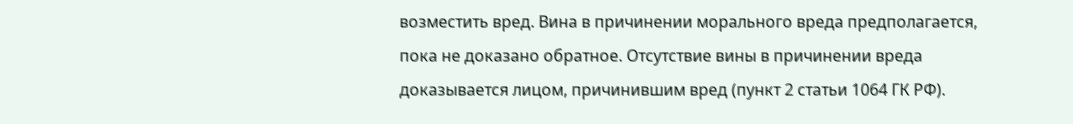возместить вред. Вина в причинении морального вреда предполагается, пока не доказано обратное. Отсутствие вины в причинении вреда доказывается лицом, причинившим вред (пункт 2 статьи 1064 ГК РФ).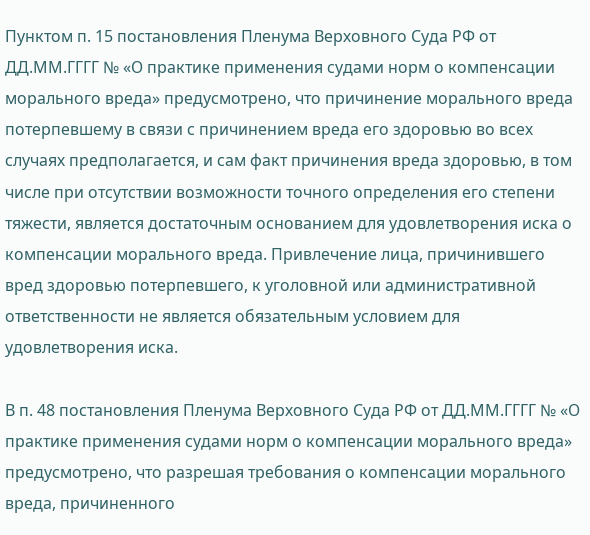Пунктом п. 15 постановления Пленума Верховного Суда РФ от ДД.ММ.ГГГГ № «О практике применения судами норм о компенсации морального вреда» предусмотрено, что причинение морального вреда потерпевшему в связи с причинением вреда его здоровью во всех случаях предполагается, и сам факт причинения вреда здоровью, в том числе при отсутствии возможности точного определения его степени тяжести, является достаточным основанием для удовлетворения иска о компенсации морального вреда. Привлечение лица, причинившего вред здоровью потерпевшего, к уголовной или административной ответственности не является обязательным условием для удовлетворения иска.

В п. 48 постановления Пленума Верховного Суда РФ от ДД.ММ.ГГГГ № «О практике применения судами норм о компенсации морального вреда» предусмотрено, что разрешая требования о компенсации морального вреда, причиненного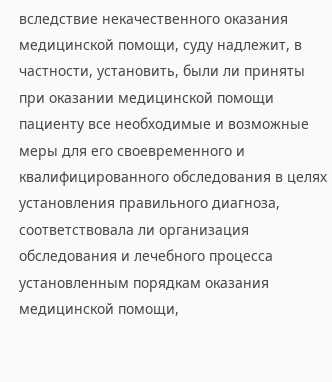вследствие некачественного оказания медицинской помощи, суду надлежит, в частности, установить, были ли приняты при оказании медицинской помощи пациенту все необходимые и возможные меры для его своевременного и квалифицированного обследования в целях установления правильного диагноза, соответствовала ли организация обследования и лечебного процесса установленным порядкам оказания медицинской помощи,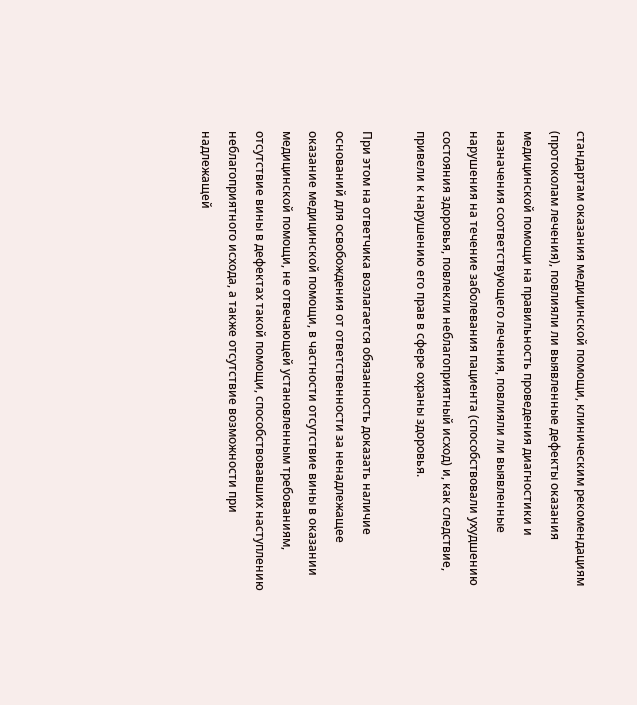стандартам оказания медицинской помощи, клиническим рекомендациям (протоколам лечения), повлияли ли выявленные дефекты оказания медицинской помощи на правильность проведения диагностики и назначения соответствующего лечения, повлияли ли выявленные нарушения на течение заболевания пациента (способствовали ухудшению состояния здоровья, повлекли неблагоприятный исход) и, как следствие, привели к нарушению его прав в сфере охраны здоровья.

При этом на ответчика возлагается обязанность доказать наличие оснований для освобождения от ответственности за ненадлежащее оказание медицинской помощи, в частности отсутствие вины в оказании медицинской помощи, не отвечающей установленным требованиям, отсутствие вины в дефектах такой помощи, способствовавших наступлению неблагоприятного исхода, а также отсутствие возможности при надлежащей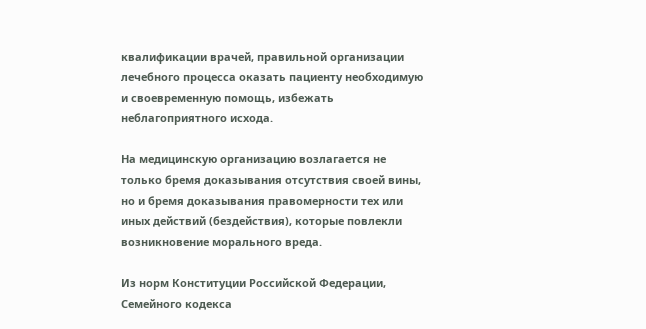квалификации врачей, правильной организации лечебного процесса оказать пациенту необходимую и своевременную помощь, избежать неблагоприятного исхода.

На медицинскую организацию возлагается не только бремя доказывания отсутствия своей вины, но и бремя доказывания правомерности тех или иных действий (бездействия), которые повлекли возникновение морального вреда.

Из норм Конституции Российской Федерации, Семейного кодекса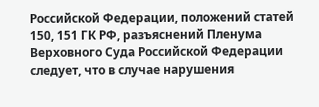Российской Федерации, положений статей 150, 151 ГК РФ, разъяснений Пленума Верховного Суда Российской Федерации следует, что в случае нарушения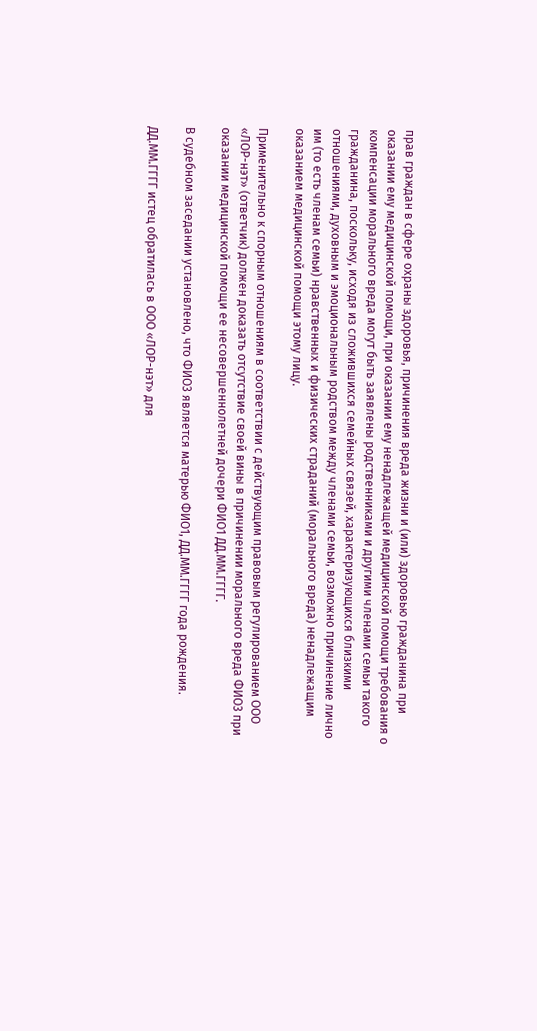прав граждан в сфере охраны здоровья, причинения вреда жизни и (или) здоровью гражданина при оказании ему медицинской помощи, при оказании ему ненадлежащей медицинской помощи требования о компенсации морального вреда могут быть заявлены родственниками и другими членами семьи такого гражданина, поскольку, исходя из сложившихся семейных связей, характеризующихся близкими отношениями, духовным и эмоциональным родством между членами семьи, возможно причинение лично им (то есть членам семьи) нравственных и физических страданий (морального вреда) ненадлежащим оказанием медицинской помощи этому лицу.

Применительно к спорным отношениям в соответствии с действующим правовым регулированием ООО «ЛОР-нэт» (ответчик) должен доказать отсутствие своей вины в причинении морального вреда ФИО3 при оказании медицинской помощи ее несовершеннолетней дочери ФИО1 ДД.ММ.ГГГГ.

В судебном заседании установлено, что ФИО3 является матерью ФИО1, ДД.ММ.ГГГГ года рождения.

ДД.ММ.ГГГГ истец обратилась в ООО «ЛОР-нэт» для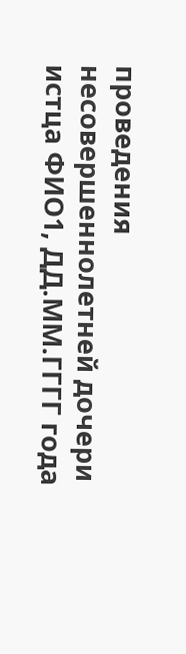проведения несовершеннолетней дочери истца ФИО1, ДД.ММ.ГГГГ года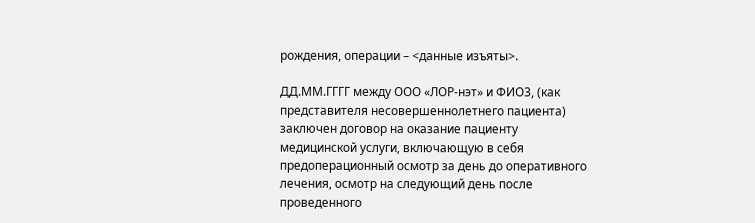рождения, операции – <данные изъяты>.

ДД.ММ.ГГГГ между ООО «ЛОР-нэт» и ФИО3, (как представителя несовершеннолетнего пациента) заключен договор на оказание пациенту медицинской услуги, включающую в себя предоперационный осмотр за день до оперативного лечения, осмотр на следующий день после проведенного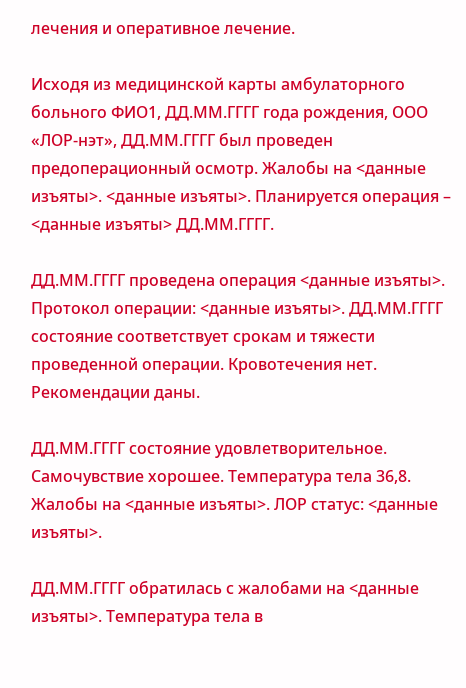лечения и оперативное лечение.

Исходя из медицинской карты амбулаторного больного ФИО1, ДД.ММ.ГГГГ года рождения, ООО «ЛОР-нэт», ДД.ММ.ГГГГ был проведен предоперационный осмотр. Жалобы на <данные изъяты>. <данные изъяты>. Планируется операция – <данные изъяты> ДД.ММ.ГГГГ.

ДД.ММ.ГГГГ проведена операция <данные изъяты>. Протокол операции: <данные изъяты>. ДД.ММ.ГГГГ состояние соответствует срокам и тяжести проведенной операции. Кровотечения нет. Рекомендации даны.

ДД.ММ.ГГГГ состояние удовлетворительное. Самочувствие хорошее. Температура тела 36,8. Жалобы на <данные изъяты>. ЛОР статус: <данные изъяты>.

ДД.ММ.ГГГГ обратилась с жалобами на <данные изъяты>. Температура тела в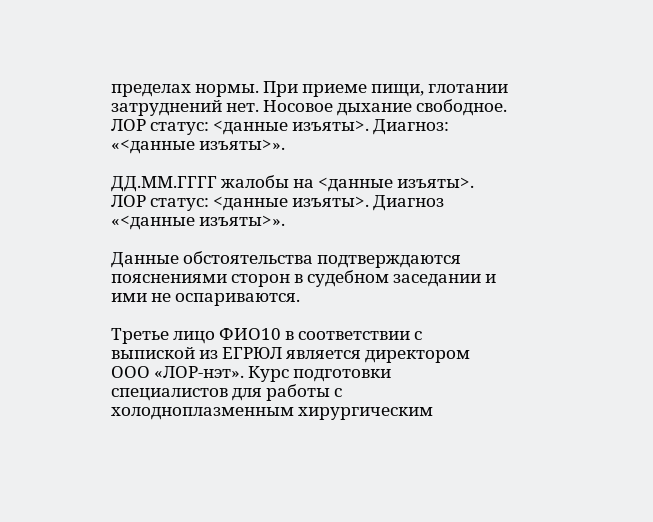пределах нормы. При приеме пищи, глотании затруднений нет. Носовое дыхание свободное. ЛОР статус: <данные изъяты>. Диагноз: «<данные изъяты>».

ДД.ММ.ГГГГ жалобы на <данные изъяты>. ЛОР статус: <данные изъяты>. Диагноз «<данные изъяты>».

Данные обстоятельства подтверждаются пояснениями сторон в судебном заседании и ими не оспариваются.

Третье лицо ФИО10 в соответствии с выпиской из ЕГРЮЛ является директором ООО «ЛОР-нэт». Курс подготовки специалистов для работы с холодноплазменным хирургическим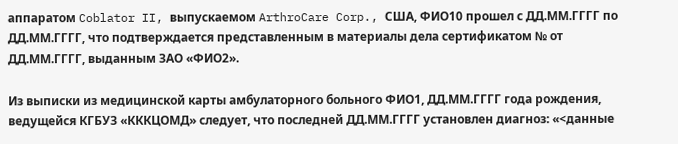аппаратом Coblator II, выпускаемом ArthroCare Corp., США, ФИО10 прошел с ДД.ММ.ГГГГ по ДД.ММ.ГГГГ, что подтверждается представленным в материалы дела сертификатом № от ДД.ММ.ГГГГ, выданным ЗАО «ФИО2».

Из выписки из медицинской карты амбулаторного больного ФИО1, ДД.ММ.ГГГГ года рождения, ведущейся КГБУЗ «КККЦОМД» следует, что последней ДД.ММ.ГГГГ установлен диагноз: «<данные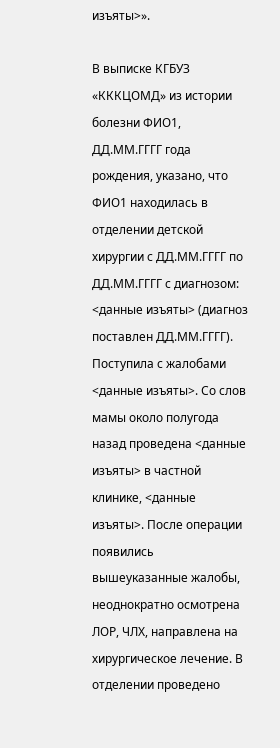изъяты>».

В выписке КГБУЗ «КККЦОМД» из истории болезни ФИО1, ДД.ММ.ГГГГ года рождения, указано, что ФИО1 находилась в отделении детской хирургии с ДД.ММ.ГГГГ по ДД.ММ.ГГГГ с диагнозом: <данные изъяты> (диагноз поставлен ДД.ММ.ГГГГ). Поступила с жалобами <данные изъяты>. Со слов мамы около полугода назад проведена <данные изъяты> в частной клинике, <данные изъяты>. После операции появились вышеуказанные жалобы, неоднократно осмотрена ЛОР, ЧЛХ, направлена на хирургическое лечение. В отделении проведено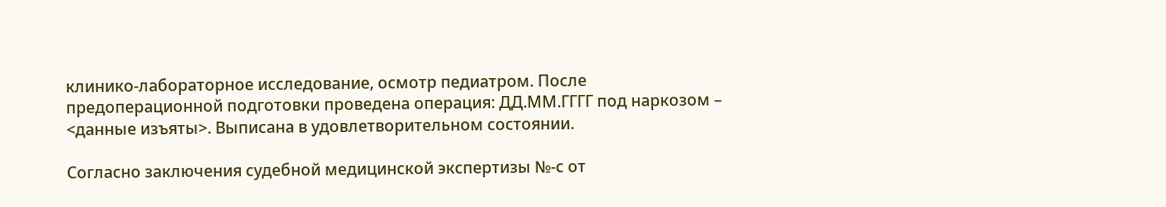клинико-лабораторное исследование, осмотр педиатром. После предоперационной подготовки проведена операция: ДД.ММ.ГГГГ под наркозом – <данные изъяты>. Выписана в удовлетворительном состоянии.

Согласно заключения судебной медицинской экспертизы №-с от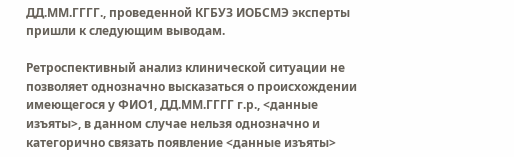ДД.ММ.ГГГГ., проведенной КГБУЗ ИОБСМЭ эксперты пришли к следующим выводам.

Ретроспективный анализ клинической ситуации не позволяет однозначно высказаться о происхождении имеющегося у ФИО1, ДД.ММ.ГГГГ г.р., <данные изъяты>, в данном случае нельзя однозначно и категорично связать появление <данные изъяты>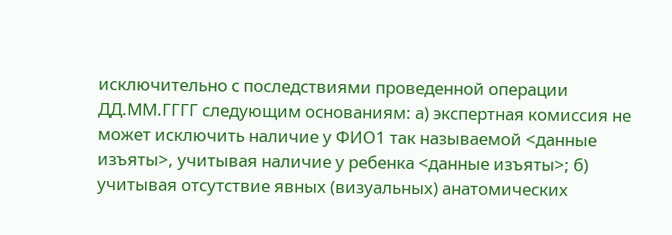исключительно с последствиями проведенной операции ДД.ММ.ГГГГ следующим основаниям: а) экспертная комиссия не может исключить наличие у ФИО1 так называемой <данные изъяты>, учитывая наличие у ребенка <данные изъяты>; б) учитывая отсутствие явных (визуальных) анатомических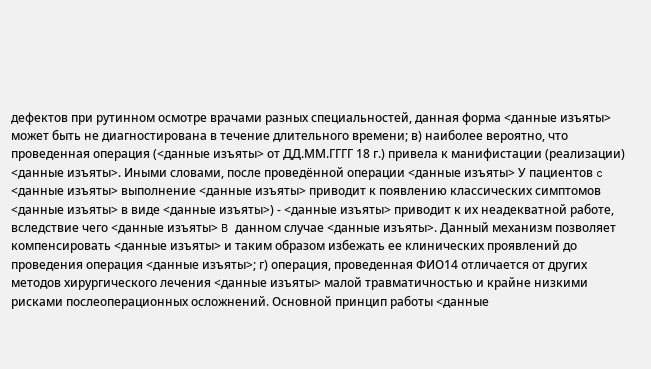дефектов при рутинном осмотре врачами разных специальностей, данная форма <данные изъяты> может быть не диагностирована в течение длительного времени; в) наиболее вероятно, что проведенная операция (<данные изъяты> от ДД.ММ.ГГГГ 18 г.) привела к манифистации (реализации) <данные изъяты>. Иными словами, после проведённой операции <данные изъяты> У пациентов c <данные изъяты> выполнение <данные изъяты> приводит к появлению классических симптомов <данные изъяты> в виде <данные изъяты>) - <данные изъяты> приводит к их неадекватной работе, вследствие чего <данные изъяты> B данном случае <данные изъяты>. Данный механизм позволяет компенсировать <данные изъяты> и таким образом избежать ее клинических проявлений до проведения операция <данные изъяты>; г) операция, проведенная ФИО14 отличается от других методов хирургического лечения <данные изъяты> малой травматичностью и крайне низкими рисками послеоперационных осложнений. Основной принцип работы <данные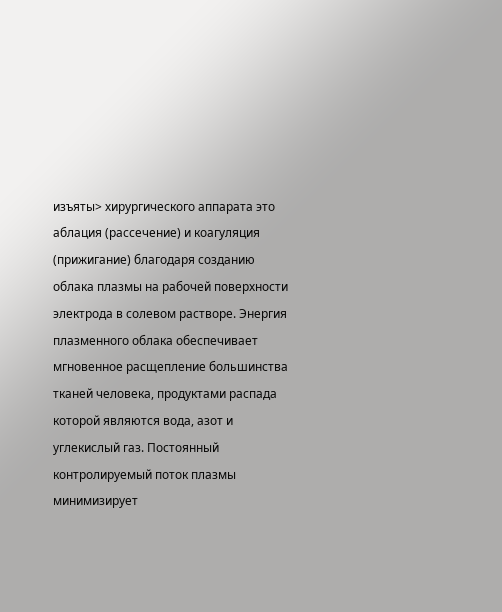изъяты> хирургического аппарата это аблация (рассечение) и коагуляция (прижигание) благодаря созданию облака плазмы на рабочей поверхности электрода в солевом растворе. Энергия плазменного облака обеспечивает мгновенное расщепление большинства тканей человека, продуктами распада которой являются вода, азот и углекислый газ. Постоянный контролируемый поток плазмы минимизирует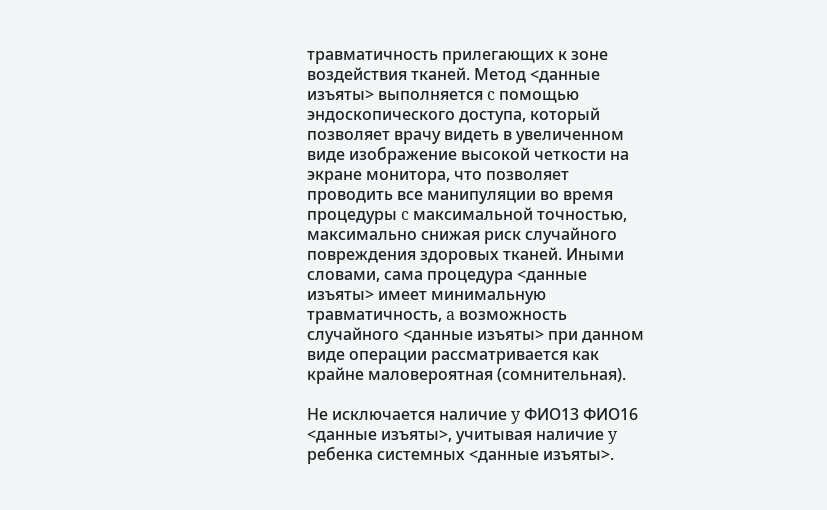травматичность прилегающих к зоне воздействия тканей. Метод <данные изъяты> выполняется c помощью эндоскопического доступа, который позволяет врачу видеть в увеличенном виде изображение высокой четкости на экране монитора, что позволяет проводить все манипуляции во время процедуры c максимальной точностью, максимально снижая риск случайного повреждения здоровых тканей. Иными словами, сама процедура <данные изъяты> имеет минимальную травматичность, a возможность случайного <данные изъяты> при данном виде операции рассматривается как крайне маловероятная (сомнительная).

Не исключается наличие y ФИО13 ФИО16 <данные изъяты>, учитывая наличие y ребенка системных <данные изъяты>.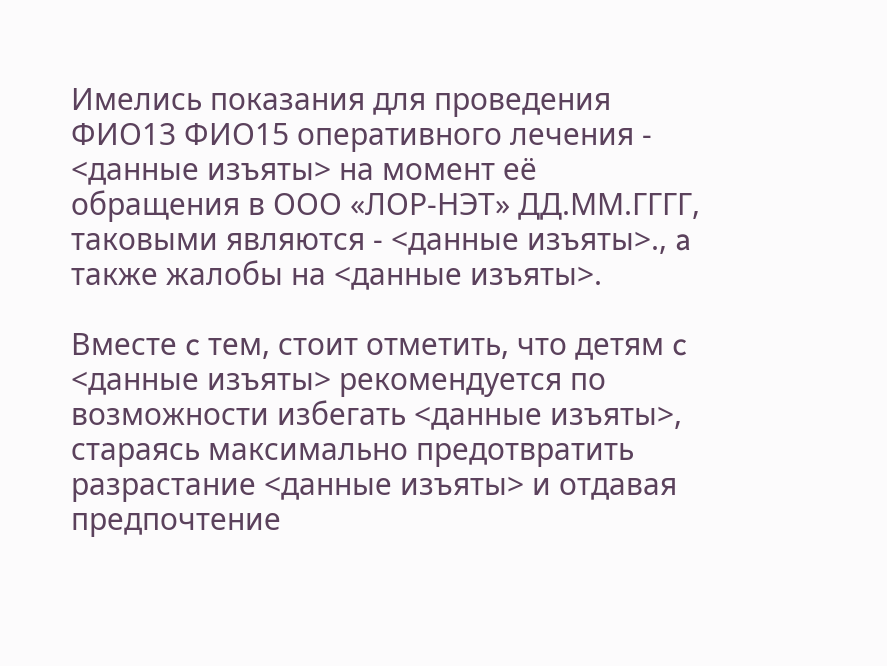Имелись показания для проведения ФИО13 ФИО15 оперативного лечения - <данные изъяты> на момент её обращения в ООО «ЛОР-НЭТ» ДД.ММ.ГГГГ, таковыми являются - <данные изъяты>., a также жалобы на <данные изъяты>.

Вместе c тем, стоит отметить, что детям c <данные изъяты> рекомендуется по возможности избегать <данные изъяты>, стараясь максимально предотвратить разрастание <данные изъяты> и отдавая предпочтение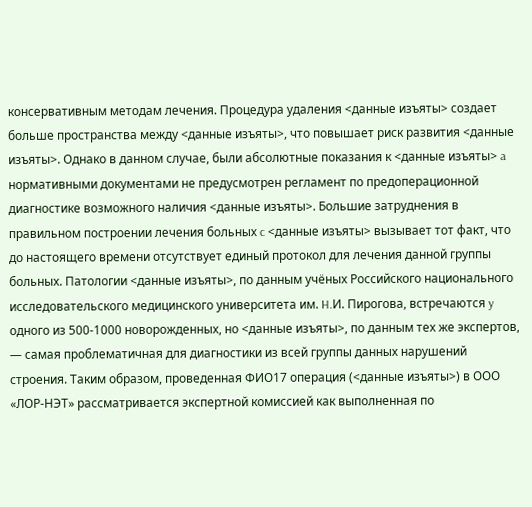консервативным методам лечения. Процедура удаления <данные изъяты> создает больше пространства между <данные изъяты>, что повышает риск развития <данные изъяты>. Однако в данном случае, были абсолютные показания к <данные изъяты> a нормативными документами не предусмотрен регламент по предоперационной диагностике возможного наличия <данные изъяты>. Большие затруднения в правильном построении лечения больных c <данные изъяты> вызывает тот факт, что до настоящего времени отсутствует единый протокол для лечения данной группы больных. Патологии <данные изъяты>, по данным учёных Российского национального исследовательского медицинского университета им. H.И. Пирогова, встречаются y одного из 500-1000 новорожденных, но <данные изъяты>, по данным тех же экспертов, — самая проблематичная для диагностики из всей группы данных нарушений строения. Таким образом, проведенная ФИО17 операция (<данные изъяты>) в ООО «ЛОР-НЭТ» рассматривается экспертной комиссией как выполненная по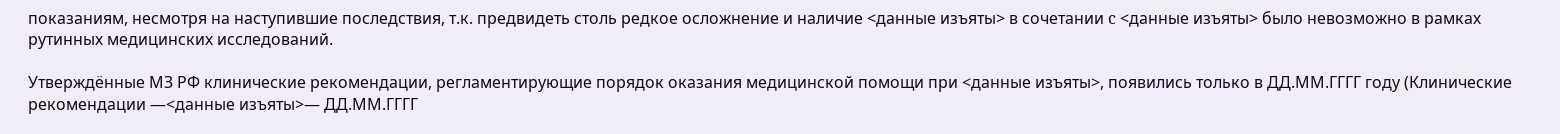показаниям, несмотря на наступившие последствия, т.к. предвидеть столь редкое осложнение и наличие <данные изъяты> в сочетании c <данные изъяты> было невозможно в рамках рутинных медицинских исследований.

Утверждённые МЗ РФ клинические рекомендации, регламентирующие порядок оказания медицинской помощи при <данные изъяты>, появились только в ДД.ММ.ГГГГ году (Клинические рекомендации —<данные изъяты>— ДД.ММ.ГГГГ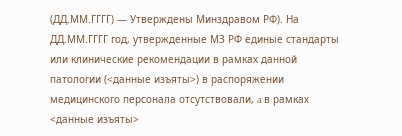(ДД.ММ.ГГГГ) — Утверждены Минздравом РФ). На ДД.ММ.ГГГГ год, утвержденные МЗ РФ единые стандарты или клинические рекомендации в рамках данной патологии (<данные изъяты>) в распоряжении медицинского персонала отсутствовали, a в рамках <данные изъяты>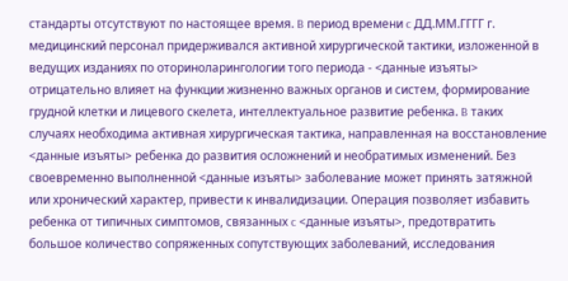стандарты отсутствуют по настоящее время. B период времени c ДД.ММ.ГГГГ г. медицинский персонал придерживался активной хирургической тактики, изложенной в ведущих изданиях по оториноларингологии того периода - <данные изъяты> отрицательно влияет на функции жизненно важных органов и систем, формирование грудной клетки и лицевого скелета, интеллектуальное развитие ребенка. B таких случаях необходима активная хирургическая тактика, направленная на восстановление <данные изъяты> ребенка до развития осложнений и необратимых изменений. Без своевременно выполненной <данные изъяты> заболевание может принять затяжной или хронический характер, привести к инвалидизации. Операция позволяет избавить ребенка от типичных симптомов, связанных c <данные изъяты>, предотвратить большое количество сопряженных сопутствующих заболеваний, исследования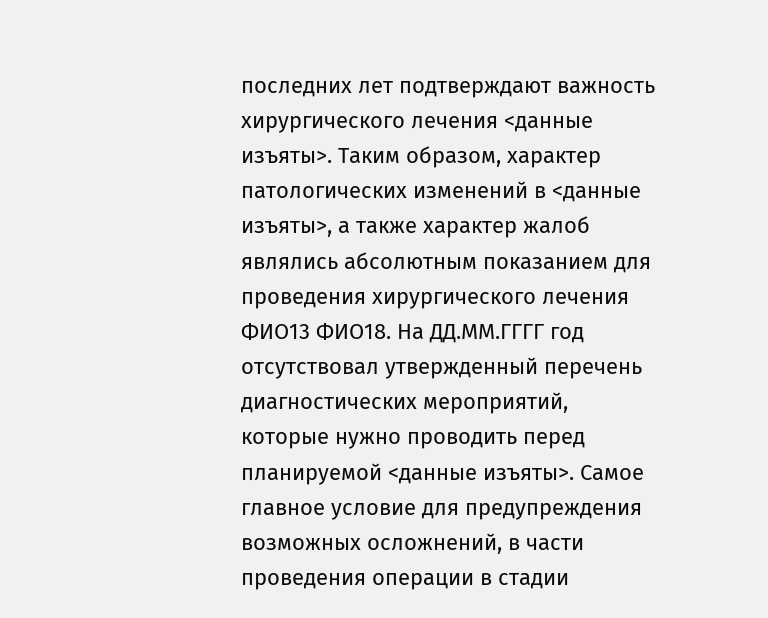последних лет подтверждают важность хирургического лечения <данные изъяты>. Таким образом, характер патологических изменений в <данные изъяты>, a также характер жалоб являлись абсолютным показанием для проведения хирургического лечения ФИО13 ФИО18. На ДД.ММ.ГГГГ год отсутствовал утвержденный перечень диагностических мероприятий, которые нужно проводить перед планируемой <данные изъяты>. Самое главное условие для предупреждения возможных осложнений, в части проведения операции в стадии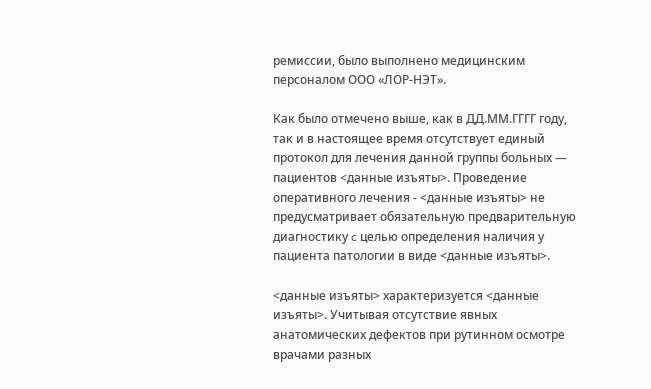ремиссии, было выполнено медицинским персоналом ООО «ЛОР-НЭТ».

Как было отмечено выше, как в ДД.ММ.ГГГГ году, так и в настоящее время отсутствует единый протокол для лечения данной группы больных — пациентов <данные изъяты>. Проведение оперативного лечения - <данные изъяты> не предусматривает обязательную предварительную диагностику c целью определения наличия у пациента патологии в виде <данные изъяты>.

<данные изъяты> характеризуется <данные изъяты>. Учитывая отсутствие явных анатомических дефектов при рутинном осмотре врачами разных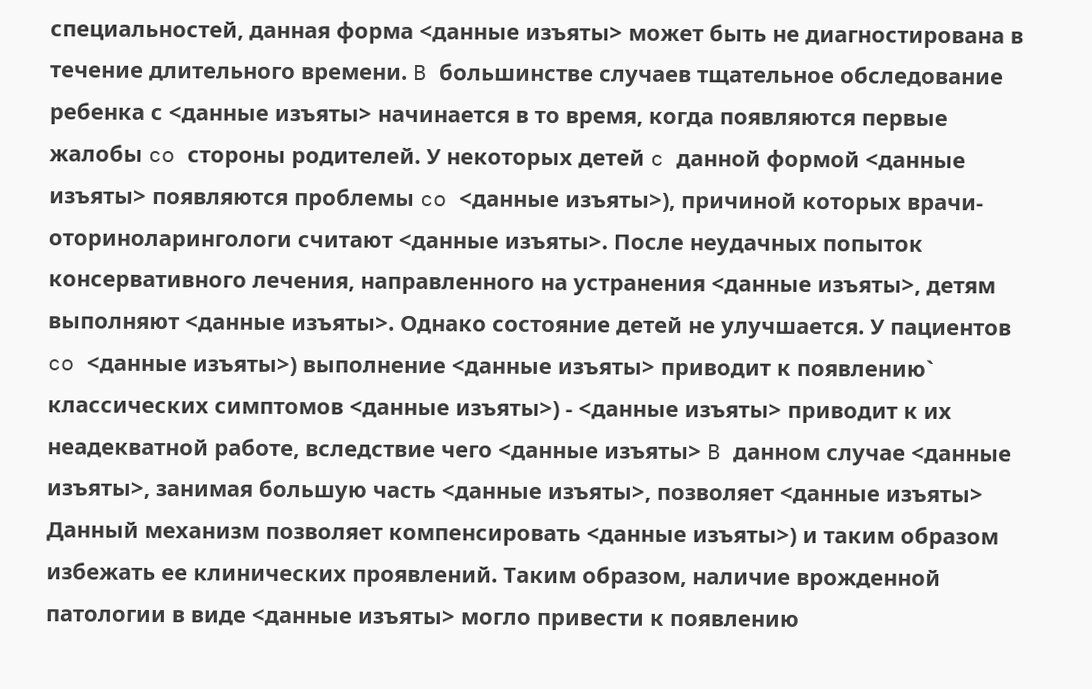специальностей, данная форма <данные изъяты> может быть не диагностирована в течение длительного времени. B большинстве случаев тщательное обследование ребенка с <данные изъяты> начинается в то время, когда появляются первые жалобы co стороны родителей. У некоторых детей c данной формой <данные изъяты> появляются проблемы co <данные изъяты>), причиной которых врачи-оториноларингологи считают <данные изъяты>. После неудачных попыток консервативного лечения, направленного на устранения <данные изъяты>, детям выполняют <данные изъяты>. Однако состояние детей не улучшается. У пациентов co <данные изъяты>) выполнение <данные изъяты> приводит к появлению` классических симптомов <данные изъяты>) - <данные изъяты> приводит к их неадекватной работе, вследствие чего <данные изъяты> B данном случае <данные изъяты>, занимая большую часть <данные изъяты>, позволяет <данные изъяты> Данный механизм позволяет компенсировать <данные изъяты>) и таким образом избежать ее клинических проявлений. Таким образом, наличие врожденной патологии в виде <данные изъяты> могло привести к появлению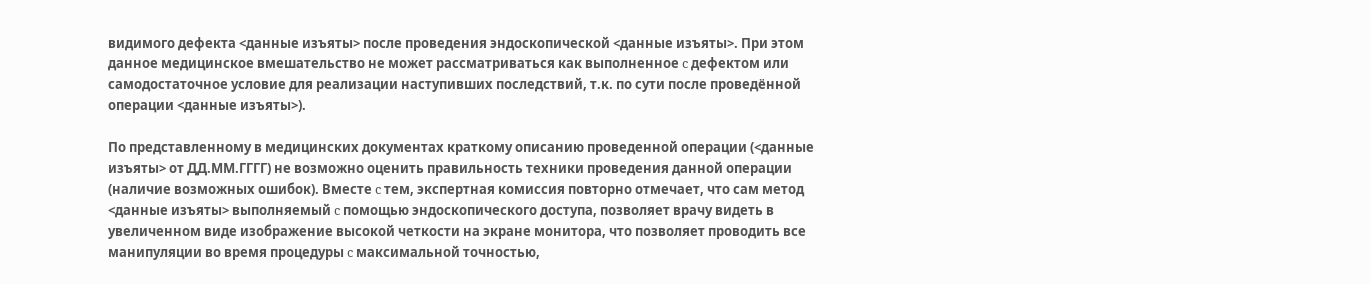видимого дефекта <данные изъяты> после проведения эндоскопической <данные изъяты>. При этом данное медицинское вмешательство не может рассматриваться как выполненное c дефектом или самодостаточное условие для реализации наступивших последствий, т.к. по сути после проведённой операции <данные изъяты>).

По представленному в медицинских документах краткому описанию проведенной операции (<данные изъяты> от ДД.ММ.ГГГГ) не возможно оценить правильность техники проведения данной операции (наличие возможных ошибок). Вместе c тем, экспертная комиссия повторно отмечает, что сам метод <данные изъяты> выполняемый c помощью эндоскопического доступа, позволяет врачу видеть в увеличенном виде изображение высокой четкости на экране монитора, что позволяет проводить все манипуляции во время процедуры c максимальной точностью,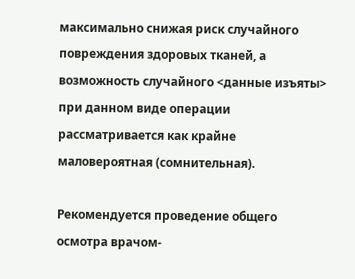максимально снижая риск случайного повреждения здоровых тканей, а возможность случайного <данные изъяты> при данном виде операции рассматривается как крайне маловероятная (сомнительнaя).

Рекомендуется проведение общего осмотра врачом-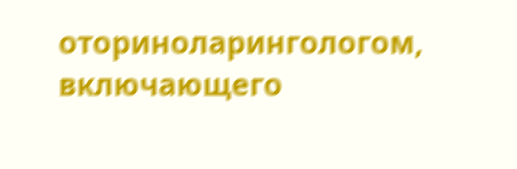оториноларингологом, включающего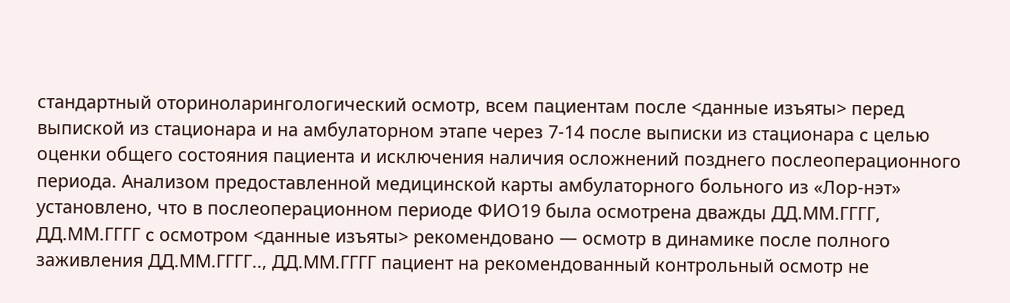стандартный оториноларингологический осмотр, всем пациентам после <данные изъяты> перед выпиской из стационара и на амбулаторном этапе через 7-14 после выписки из стационара c целью оценки общего состояния пациента и исключения наличия осложнений позднего послеоперационного периода. Анализом предоставленной медицинской карты амбулаторного больного из «Лор-нэт» установлено, что в послеоперационном периоде ФИО19 была осмотрена дважды ДД.ММ.ГГГГ, ДД.ММ.ГГГГ c осмотром <данные изъяты> рекомендовано — осмотр в динамике после полного заживления ДД.ММ.ГГГГ.., ДД.ММ.ГГГГ пациент на рекомендованный контрольный осмотр не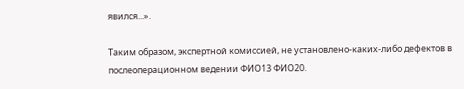явился...».

Таким образом, экспертной комиссией, не установлено-каких-либо дефектов в послеоперационном ведении ФИО13 ФИО20.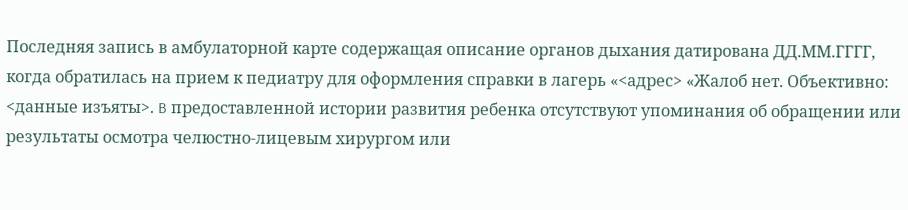Последняя запись в амбулаторной карте содержащая описание органов дыхания датирована ДД.ММ.ГГГГ, когда обратилась на прием к педиатру для оформления справки в лагерь «<адрес> «Жалоб нет. Объективно: <данные изъяты>. B предоставленной истории развития ребенка отсутствуют упоминания об обращении или результаты осмотра челюстно-лицевым хирургом или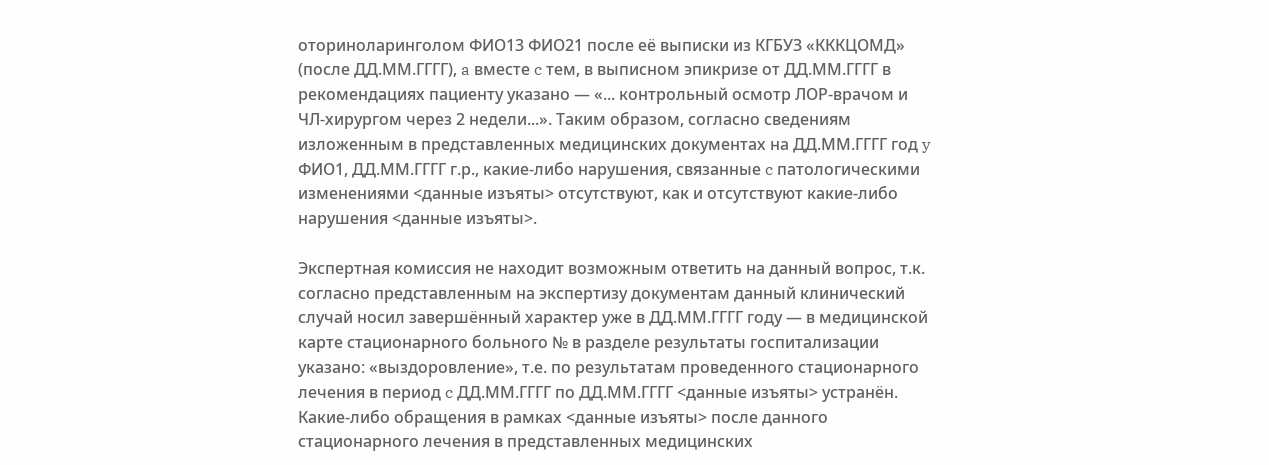оториноларинголом ФИО13 ФИО21 после её выписки из КГБУЗ «КККЦОМД» (после ДД.ММ.ГГГГ), a вместе c тем, в выписном эпикризе от ДД.ММ.ГГГГ в рекомендациях пациенту указано — «... контрольный осмотр ЛОР-врачом и ЧЛ-хирургом через 2 недели...». Таким образом, согласно сведениям изложенным в представленных медицинских документах на ДД.ММ.ГГГГ год y ФИО1, ДД.ММ.ГГГГ г.р., какие-либо нарушения, связанные c патологическими изменениями <данные изъяты> отсутствуют, как и отсутствуют какие-либо нарушения <данные изъяты>.

Экспертная комиссия не находит возможным ответить на данный вопрос, т.к. согласно представленным на экспертизу документам данный клинический случай носил завершённый характер уже в ДД.ММ.ГГГГ году — в медицинской карте стационарного больного № в разделе результаты госпитализации указано: «выздоровление», т.е. по результатам проведенного стационарного лечения в период c ДД.ММ.ГГГГ по ДД.ММ.ГГГГ <данные изъяты> устранён. Какие-либо обращения в рамках <данные изъяты> после данного стационарного лечения в представленных медицинских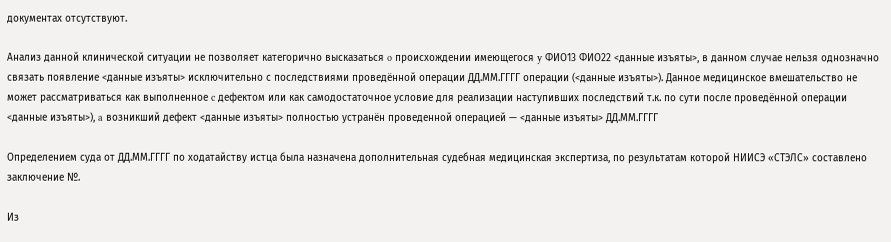документах отсутствуют.

Анализ данной клинической ситуации не позволяет категорично высказаться o происхождении имеющегося y ФИО13 ФИО22 <данные изъяты>, в данном случае нельзя однозначно связать появление <данные изъяты> исключительно с последствиями проведённой операции ДД.ММ.ГГГГ операции (<данные изъяты>). Данное медицинское вмешательство не может рассматриваться как выполненное c дефектом или как самодостаточное условие для реализации наступивших последствий т.к. по сути после проведённой операции <данные изъяты>), a возникший дефект <данные изъяты> полностью устранён проведенной операцией — <данные изъяты> ДД.ММ.ГГГГ

Определением суда от ДД.ММ.ГГГГ по ходатайству истца была назначена дополнительная судебная медицинская экспертиза, по результатам которой НИИСЭ «СТЭЛС» составлено заключение №.

Из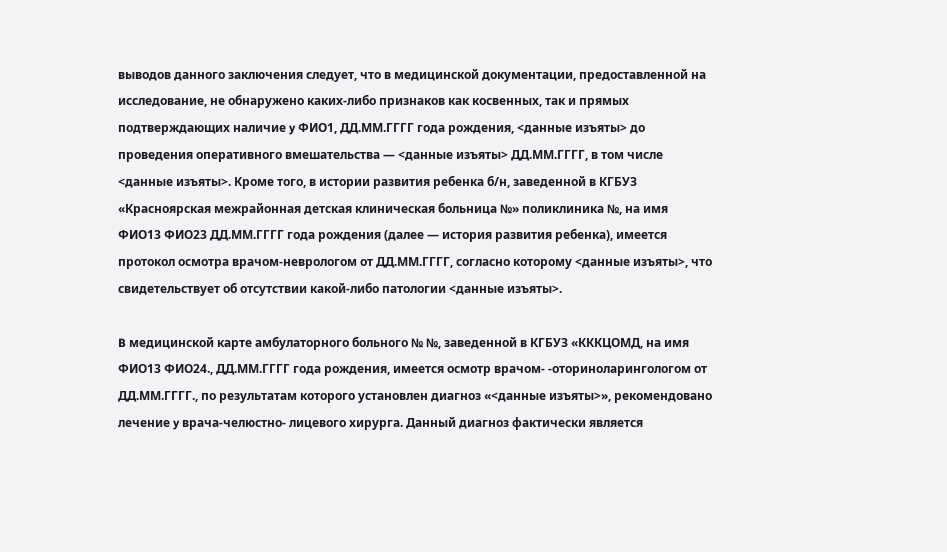выводов данного заключения следует, что в медицинской документации, предоставленной на исследование, не обнаружено каких-либо признаков как косвенных, так и прямых подтверждающих наличие y ФИО1, ДД.ММ.ГГГГ года рождения, <данные изъяты> до проведения оперативного вмешательства — <данные изъяты> ДД.ММ.ГГГГ, в том числе <данные изъяты>. Кроме того, в истории развития ребенка б/н, заведенной в КГБУЗ «Красноярская межрайонная детская клиническая больница №» поликлиника №, на имя ФИО13 ФИО23 ДД.ММ.ГГГГ года рождения (далее — история развития ребенка), имеется протокол осмотра врачом-неврологом от ДД.ММ.ГГГГ, согласно которому <данные изъяты>, что свидетельствует об отсутствии какой-либо патологии <данные изъяты>.

B медицинской карте амбулаторного больного № №, заведенной в КГБУЗ «КККЦОМД, на имя ФИО13 ФИО24., ДД.ММ.ГГГГ года рождения, имеется осмотр врачом- -оториноларингологом от ДД.ММ.ГГГГ., по результатам которого установлен диагноз «<данные изъяты>», рекомендовано лечение y врача-челюстно- лицевого хирурга. Данный диагноз фактически является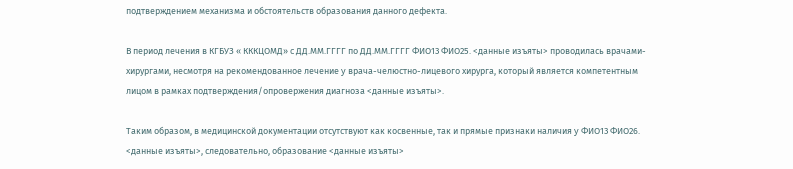подтверждением механизма и обстоятельств образования данного дефекта.

В период лечения в КГБУЗ « КККЦОМД» c ДД.ММ.ГГГГ по ДД.ММ.ГГГГ ФИО13 ФИО25. <данные изъяты> проводилась врачами-хирургами, несмотря на рекомендованное лечение y врача-челюстно-лицевого хирурга, который является компетентным лицом в рамках подтверждения/опровержения диагноза <данные изъяты>.

Таким образом, в медицинской документации отсутствуют как косвенные, так и прямые признаки наличия y ФИО13 ФИО26. <данные изъяты>, следовательно, образование <данные изъяты>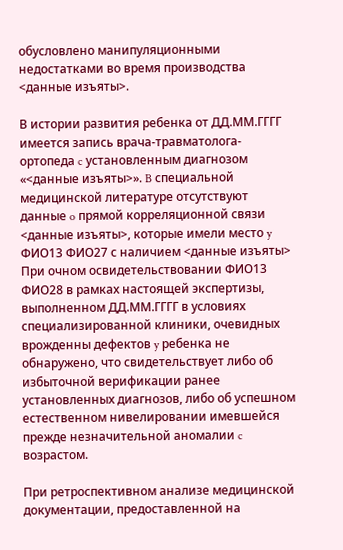обусловлено манипуляционными недостатками во время производства <данные изъяты>.

В истории развития ребенка от ДД.ММ.ГГГГ имеется запись врача-травматолога- ортопеда c установленным диагнозом «<данные изъяты>». B специальной медицинской литературе отсутствуют данные o прямой корреляционной связи <данные изъяты>, которые имели место y ФИО13 ФИО27 с наличием <данные изъяты> При очном освидетельствовании ФИО13 ФИО28 в рамках настоящей экспертизы, выполненном ДД.ММ.ГГГГ в условиях специализированной клиники, очевидных врожденны дефектов y ребенка не обнаружено, что свидетельствует либо об избыточной верификации ранее установленных диагнозов, либо об успешном естественном нивелировании имевшейся прежде незначительной аномалии c возрастом.

При ретроспективном анализе медицинской документации, предоставленной на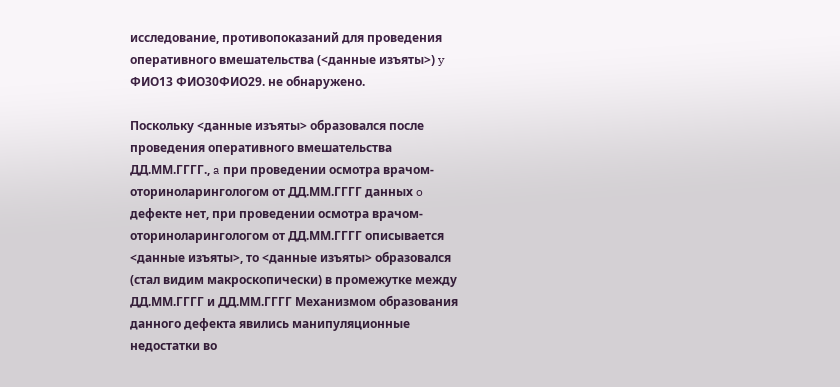исследование, противопоказаний для проведения оперативного вмешательства (<данные изъяты>) y ФИО13 ФИО30ФИО29. не обнаружено.

Поскольку <данные изъяты> образовался после проведения оперативного вмешательства ДД.ММ.ГГГГ., a при проведении осмотра врачом- оториноларингологом от ДД.ММ.ГГГГ данных o дефекте нет, при проведении осмотра врачом-оториноларингологом от ДД.ММ.ГГГГ описывается <данные изъяты>, то <данные изъяты> образовался (стал видим макроскопически) в промежутке между ДД.ММ.ГГГГ и ДД.ММ.ГГГГ Механизмом образования данного дефекта явились манипуляционные недостатки во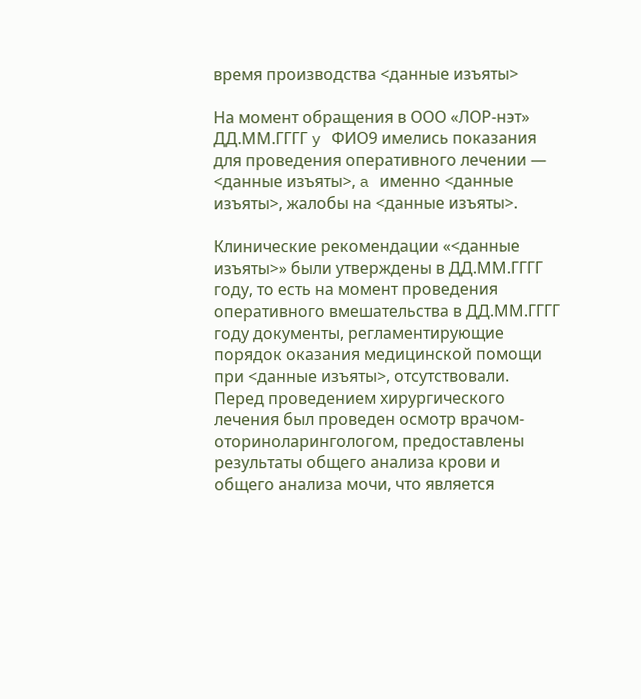время производства <данные изъяты>

На момент обращения в ООО «ЛОР-нэт» ДД.ММ.ГГГГ y ФИО9 имелись показания для проведения оперативного лечении — <данные изъяты>, a именно <данные изъяты>, жалобы на <данные изъяты>.

Клинические рекомендации «<данные изъяты>» были утверждены в ДД.ММ.ГГГГ году, то есть на момент проведения оперативного вмешательства в ДД.ММ.ГГГГ году документы, регламентирующие порядок оказания медицинской помощи при <данные изъяты>, отсутствовали. Перед проведением хирургического лечения был проведен осмотр врачом-оториноларингологом, предоставлены результаты общего анализа крови и общего анализа мочи, что является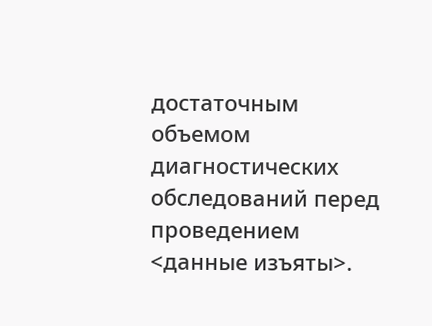достаточным объемом диагностических обследований перед проведением <данные изъяты>.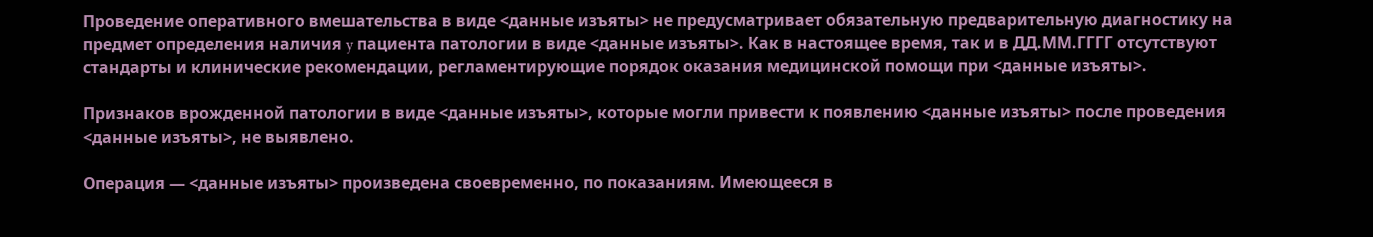Проведение оперативного вмешательства в виде <данные изъяты> не предусматривает обязательную предварительную диагностику на предмет определения наличия y пациента патологии в виде <данные изъяты>. Как в настоящее время, так и в ДД.ММ.ГГГГ отсутствуют стандарты и клинические рекомендации, регламентирующие порядок оказания медицинской помощи при <данные изъяты>.

Признаков врожденной патологии в виде <данные изъяты>, которые могли привести к появлению <данные изъяты> после проведения <данные изъяты>, не выявлено.

Операция — <данные изъяты> произведена своевременно, по показаниям. Имеющееся в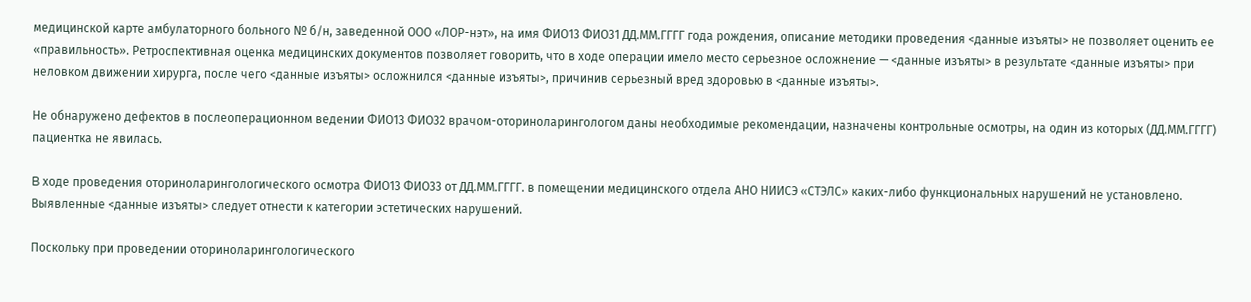медицинской карте амбулаторного больного № б/н, заведенной ООО «ЛОР-нэт», на имя ФИО13 ФИО31 ДД.ММ.ГГГГ года рождения, описание методики проведения <данные изъяты> не позволяет оценить ее «правильность». Ретроспективная оценка медицинских документов позволяет говорить, что в ходе операции имело место серьезное осложнение — <данные изъяты> в результате <данные изъяты> при неловком движении хирурга, после чего <данные изъяты> осложнился <данные изъяты>, причинив серьезный вред здоровью в <данные изъяты>.

Не обнаружено дефектов в послеоперационном ведении ФИО13 ФИО32 врачом-оториноларингологом даны необходимые рекомендации, назначены контрольные осмотры, на один из которых (ДД.ММ.ГГГГ) пациентка не явилась.

B ходе проведения оториноларингологического осмотра ФИО13 ФИО33 от ДД.ММ.ГГГГ. в помещении медицинского отдела АНО НИИСЭ «СТЭЛС» каких-либо функциональных нарушений не установлено. Выявленные <данные изъяты> следует отнести к категории эстетических нарушений.

Поскольку при проведении оториноларингологического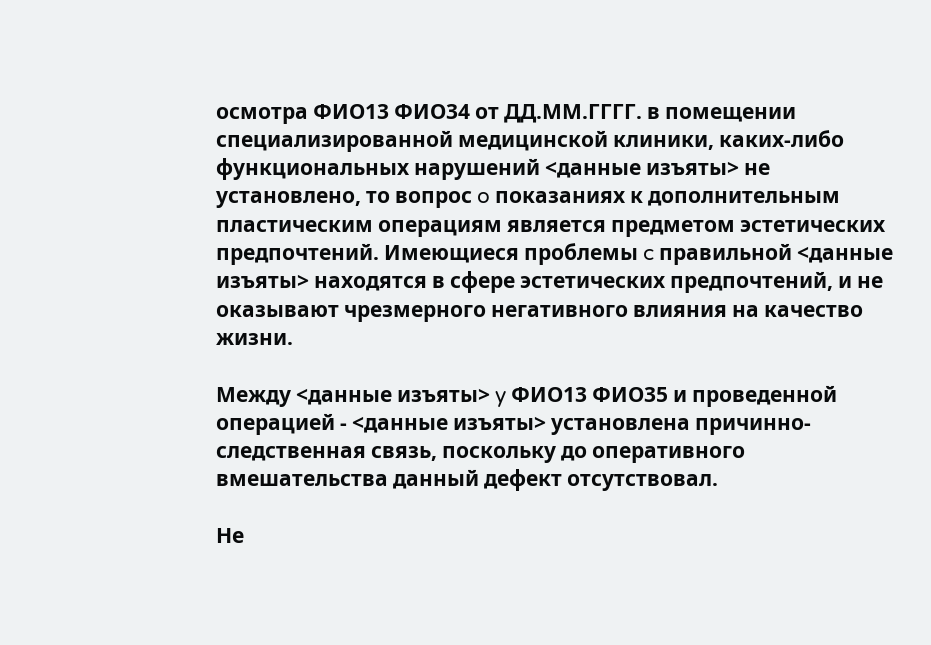осмотра ФИО13 ФИО34 от ДД.ММ.ГГГГ. в помещении специализированной медицинской клиники, каких-либо функциональных нарушений <данные изъяты> не установлено, то вопрос o показаниях к дополнительным пластическим операциям является предметом эстетических предпочтений. Имеющиеся проблемы c правильной <данные изъяты> находятся в сфере эстетических предпочтений, и не оказывают чрезмерного негативного влияния на качество жизни.

Между <данные изъяты> y ФИО13 ФИО35 и проведенной операцией - <данные изъяты> установлена причинно-следственная связь, поскольку до оперативного вмешательства данный дефект отсутствовал.

Не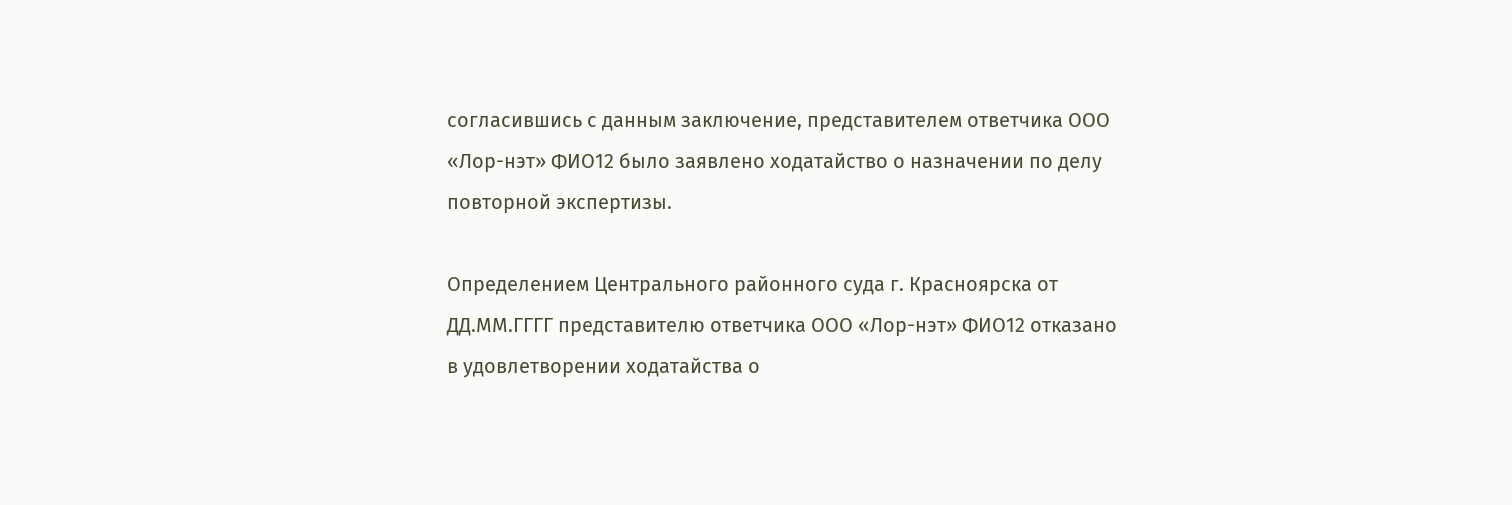согласившись с данным заключение, представителем ответчика ООО «Лор-нэт» ФИО12 было заявлено ходатайство о назначении по делу повторной экспертизы.

Определением Центрального районного суда г. Красноярска от ДД.ММ.ГГГГ представителю ответчика ООО «Лор-нэт» ФИО12 отказано в удовлетворении ходатайства о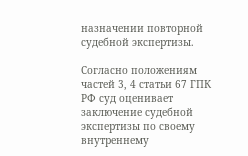назначении повторной судебной экспертизы.

Согласно положениям частей 3, 4 статьи 67 ГПК РФ суд оценивает заключение судебной экспертизы по своему внутреннему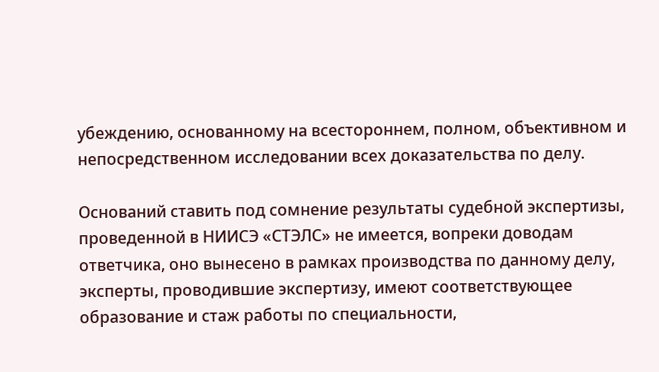убеждению, основанному на всестороннем, полном, объективном и непосредственном исследовании всех доказательства по делу.

Оснований ставить под сомнение результаты судебной экспертизы, проведенной в НИИСЭ «СТЭЛС» не имеется, вопреки доводам ответчика, оно вынесено в рамках производства по данному делу, эксперты, проводившие экспертизу, имеют соответствующее образование и стаж работы по специальности,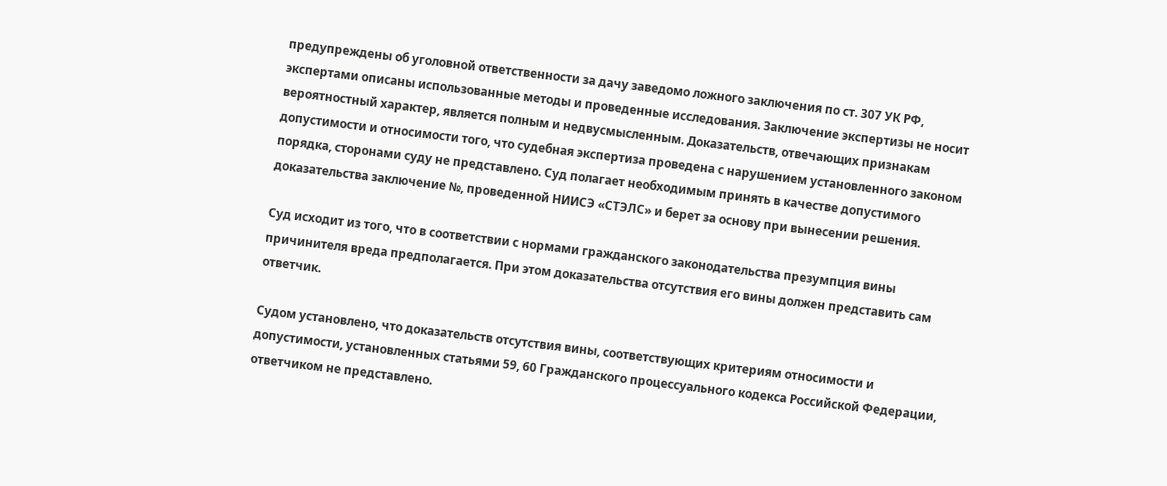предупреждены об уголовной ответственности за дачу заведомо ложного заключения по ст. 307 УК РФ, экспертами описаны использованные методы и проведенные исследования. Заключение экспертизы не носит вероятностный характер, является полным и недвусмысленным. Доказательств, отвечающих признакам допустимости и относимости того, что судебная экспертиза проведена с нарушением установленного законом порядка, сторонами суду не представлено. Суд полагает необходимым принять в качестве допустимого доказательства заключение №, проведенной НИИСЭ «СТЭЛС» и берет за основу при вынесении решения.

Суд исходит из того, что в соответствии с нормами гражданского законодательства презумпция вины причинителя вреда предполагается. При этом доказательства отсутствия его вины должен представить сам ответчик.

Судом установлено, что доказательств отсутствия вины, соответствующих критериям относимости и допустимости, установленных статьями 59, 60 Гражданского процессуального кодекса Российской Федерации, ответчиком не представлено.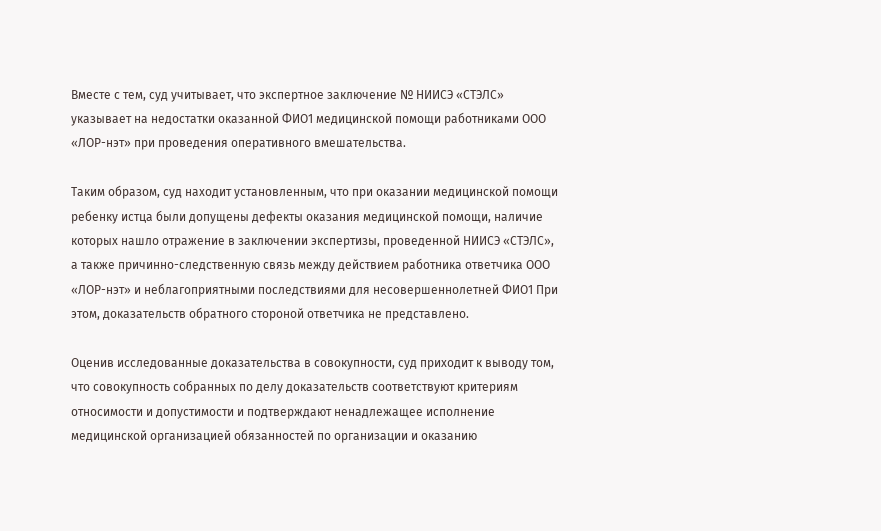Вместе с тем, суд учитывает, что экспертное заключение № НИИСЭ «СТЭЛС» указывает на недостатки оказанной ФИО1 медицинской помощи работниками ООО «ЛОР-нэт» при проведения оперативного вмешательства.

Таким образом, суд находит установленным, что при оказании медицинской помощи ребенку истца были допущены дефекты оказания медицинской помощи, наличие которых нашло отражение в заключении экспертизы, проведенной НИИСЭ «СТЭЛС», а также причинно-следственную связь между действием работника ответчика ООО «ЛОР-нэт» и неблагоприятными последствиями для несовершеннолетней ФИО1 При этом, доказательств обратного стороной ответчика не представлено.

Оценив исследованные доказательства в совокупности, суд приходит к выводу том, что совокупность собранных по делу доказательств соответствуют критериям относимости и допустимости и подтверждают ненадлежащее исполнение медицинской организацией обязанностей по организации и оказанию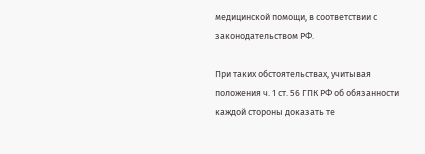медицинской помощи, в соответствии с законодательством РФ.

При таких обстоятельствах, учитывая положения ч. 1 ст. 56 ГПК РФ об обязанности каждой стороны доказать те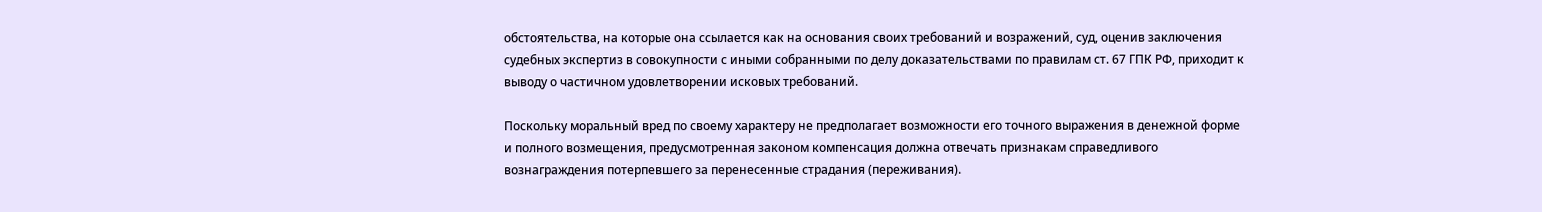обстоятельства, на которые она ссылается как на основания своих требований и возражений, суд, оценив заключения судебных экспертиз в совокупности с иными собранными по делу доказательствами по правилам ст. 67 ГПК РФ, приходит к выводу о частичном удовлетворении исковых требований.

Поскольку моральный вред по своему характеру не предполагает возможности его точного выражения в денежной форме и полного возмещения, предусмотренная законом компенсация должна отвечать признакам справедливого вознаграждения потерпевшего за перенесенные страдания (переживания).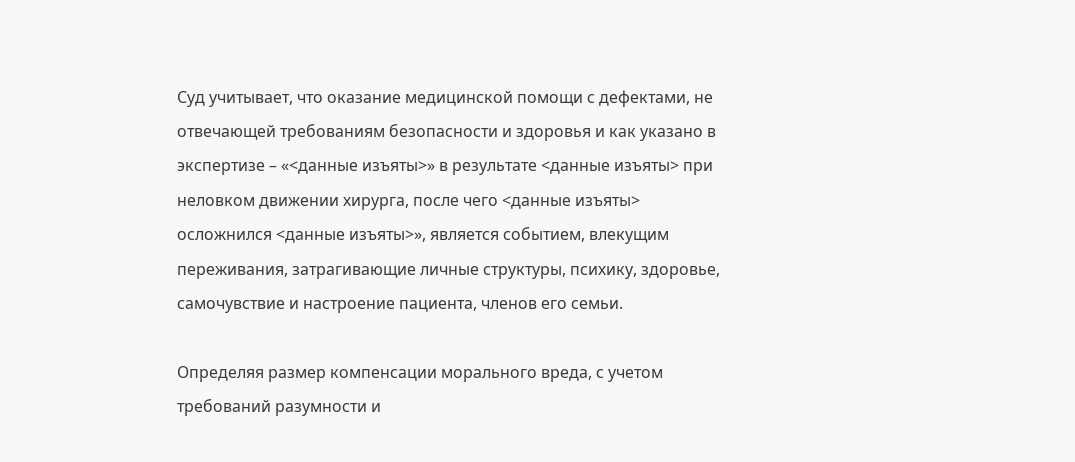Суд учитывает, что оказание медицинской помощи с дефектами, не отвечающей требованиям безопасности и здоровья и как указано в экспертизе – «<данные изъяты>» в результате <данные изъяты> при неловком движении хирурга, после чего <данные изъяты> осложнился <данные изъяты>», является событием, влекущим переживания, затрагивающие личные структуры, психику, здоровье, самочувствие и настроение пациента, членов его семьи.

Определяя размер компенсации морального вреда, с учетом требований разумности и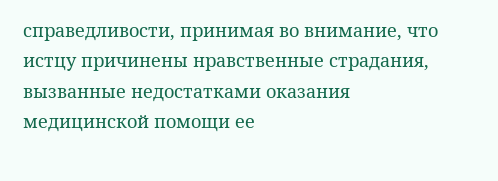справедливости, принимая во внимание, что истцу причинены нравственные страдания, вызванные недостатками оказания медицинской помощи ее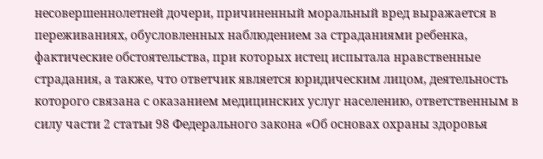несовершеннолетней дочери, причиненный моральный вред выражается в переживаниях, обусловленных наблюдением за страданиями ребенка, фактические обстоятельства, при которых истец испытала нравственные страдания, а также, что ответчик является юридическим лицом, деятельность которого связана с оказанием медицинских услуг населению, ответственным в силу части 2 статьи 98 Федерального закона «Об основах охраны здоровья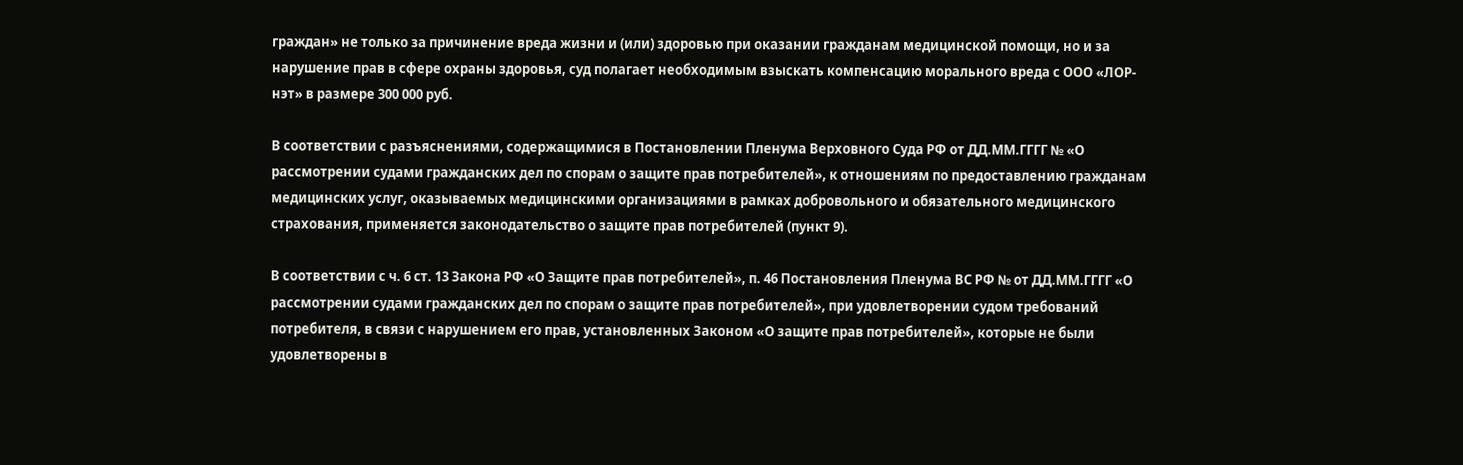граждан» не только за причинение вреда жизни и (или) здоровью при оказании гражданам медицинской помощи, но и за нарушение прав в сфере охраны здоровья, суд полагает необходимым взыскать компенсацию морального вреда с ООО «ЛОР-нэт» в размере 300 000 руб.

В соответствии с разъяснениями, содержащимися в Постановлении Пленума Верховного Суда РФ от ДД.ММ.ГГГГ № «О рассмотрении судами гражданских дел по спорам о защите прав потребителей», к отношениям по предоставлению гражданам медицинских услуг, оказываемых медицинскими организациями в рамках добровольного и обязательного медицинского страхования, применяется законодательство о защите прав потребителей (пункт 9).

В соответствии с ч. 6 ст. 13 Закона РФ «О Защите прав потребителей», п. 46 Постановления Пленума ВС РФ № от ДД.ММ.ГГГГ «О рассмотрении судами гражданских дел по спорам о защите прав потребителей», при удовлетворении судом требований потребителя, в связи с нарушением его прав, установленных Законом «О защите прав потребителей», которые не были удовлетворены в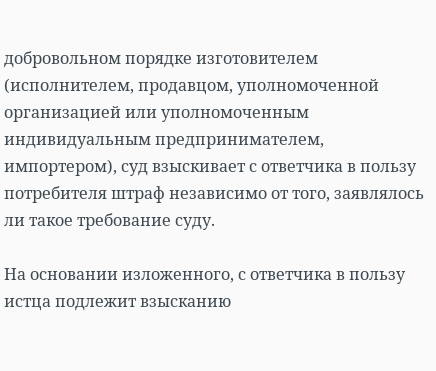добровольном порядке изготовителем (исполнителем, продавцом, уполномоченной организацией или уполномоченным индивидуальным предпринимателем, импортером), суд взыскивает с ответчика в пользу потребителя штраф независимо от того, заявлялось ли такое требование суду.

На основании изложенного, с ответчика в пользу истца подлежит взысканию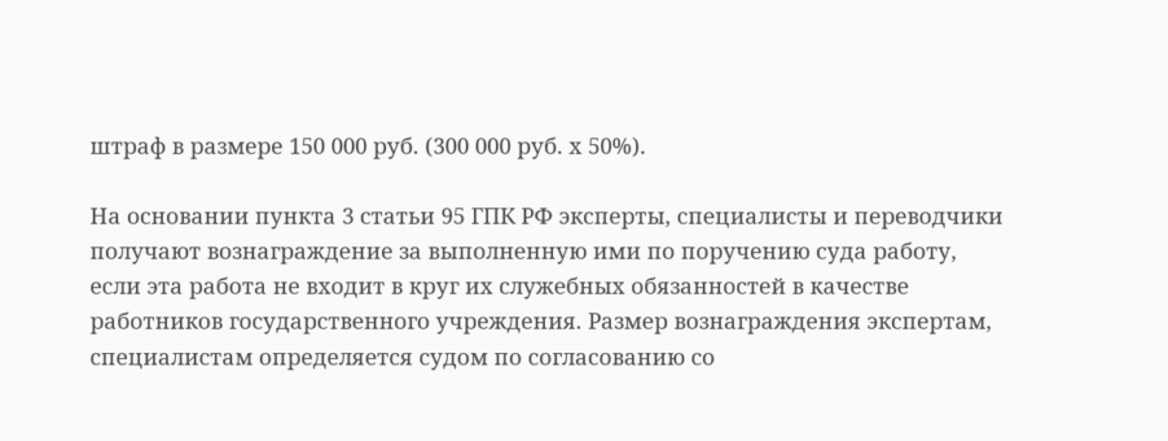штраф в размере 150 000 руб. (300 000 руб. х 50%).

На основании пункта 3 статьи 95 ГПК РФ эксперты, специалисты и переводчики получают вознаграждение за выполненную ими по поручению суда работу, если эта работа не входит в круг их служебных обязанностей в качестве работников государственного учреждения. Размер вознаграждения экспертам, специалистам определяется судом по согласованию со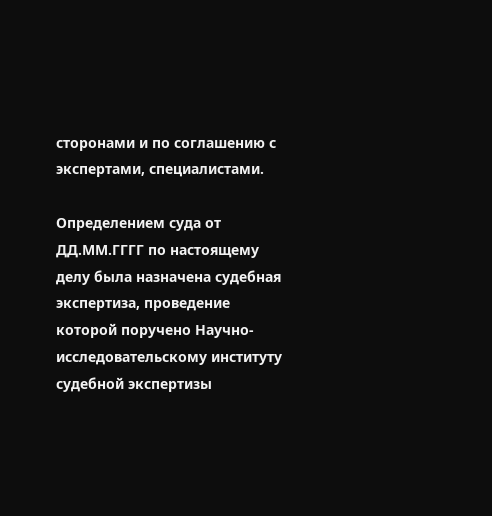сторонами и по соглашению с экспертами, специалистами.

Определением суда от ДД.ММ.ГГГГ по настоящему делу была назначена судебная экспертиза, проведение которой поручено Научно-исследовательскому институту судебной экспертизы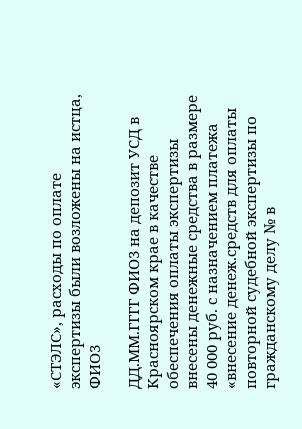«СТЭЛС», расходы по оплате экспертизы были возложены на истца, ФИО3

ДД.ММ.ГГГГ ФИО3 на депозит УСД в Красноярском крае в качестве обеспечения оплаты экспертизы внесены денежные средства в размере 40 000 руб. с назначением платежа «внесение денеж.средств для оплаты повторной судебной экспертизы по гражданскому делу № в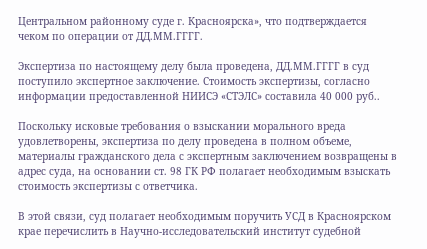Центральном районному суде г. Красноярска», что подтверждается чеком по операции от ДД.ММ.ГГГГ.

Экспертиза по настоящему делу была проведена, ДД.ММ.ГГГГ в суд поступило экспертное заключение. Стоимость экспертизы, согласно информации предоставленной НИИСЭ «СТЭЛС» составила 40 000 руб..

Поскольку исковые требования о взыскании морального вреда удовлетворены, экспертиза по делу проведена в полном объеме, материалы гражданского дела с экспертным заключением возвращены в адрес суда, на основании ст. 98 ГК РФ полагает необходимым взыскать стоимость экспертизы с ответчика.

В этой связи, суд полагает необходимым поручить УСД в Красноярском крае перечислить в Научно-исследовательский институт судебной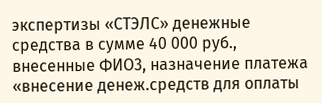экспертизы «СТЭЛС» денежные средства в сумме 40 000 руб., внесенные ФИО3, назначение платежа «внесение денеж.средств для оплаты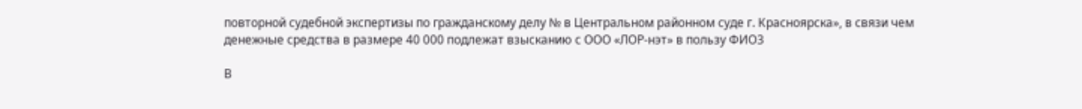повторной судебной экспертизы по гражданскому делу № в Центральном районном суде г. Красноярска», в связи чем денежные средства в размере 40 000 подлежат взысканию с ООО «ЛОР-нэт» в пользу ФИО3

В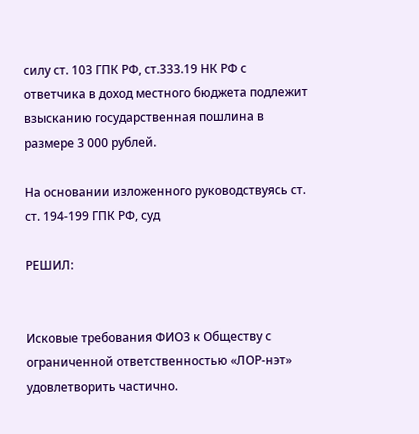силу ст. 103 ГПК РФ, ст.333.19 НК РФ с ответчика в доход местного бюджета подлежит взысканию государственная пошлина в размере 3 000 рублей.

На основании изложенного руководствуясь ст. ст. 194-199 ГПК РФ, суд

РЕШИЛ:


Исковые требования ФИО3 к Обществу с ограниченной ответственностью «ЛОР-нэт» удовлетворить частично.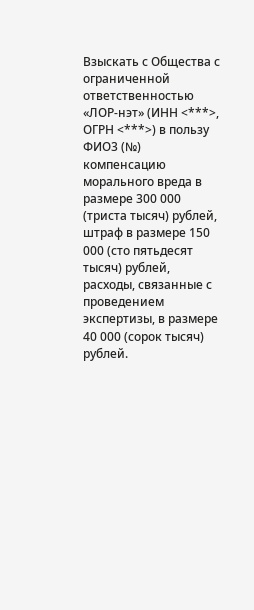Взыскать с Общества с ограниченной ответственностью «ЛОР-нэт» (ИНН <***>, ОГРН <***>) в пользу ФИО3 (№) компенсацию морального вреда в размере 300 000 (триста тысяч) рублей, штраф в размере 150 000 (сто пятьдесят тысяч) рублей, расходы, связанные с проведением экспертизы, в размере 40 000 (сорок тысяч) рублей.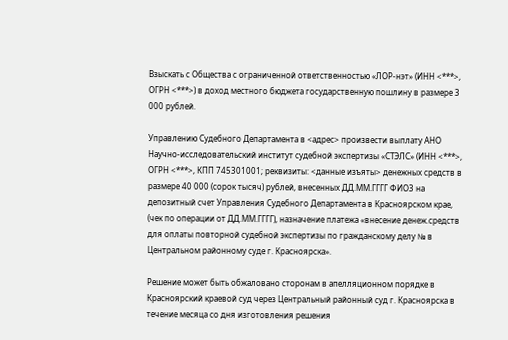Взыскать с Общества с ограниченной ответственностью «ЛОР-нэт» (ИНН <***>, ОГРН <***>) в доход местного бюджета государственную пошлину в размере 3 000 рублей.

Управлению Судебного Департамента в <адрес> произвести выплату АНО Научно-исследовательский институт судебной экспертизы «СТЭЛС» (ИНН <***>, ОГРН <***>, КПП 745301001; реквизиты: <данные изъяты> денежных средств в размере 40 000 (сорок тысяч) рублей, внесенных ДД.ММ.ГГГГ ФИО3 на депозитный счет Управления Судебного Департамента в Красноярском крае, (чек по операции от ДД.ММ.ГГГГ), назначение платежа «внесение денеж.средств для оплаты повторной судебной экспертизы по гражданскому делу № в Центральном районному суде г. Красноярска».

Решение может быть обжаловано сторонам в апелляционном порядке в Красноярский краевой суд через Центральный районный суд г. Красноярска в течение месяца со дня изготовления решения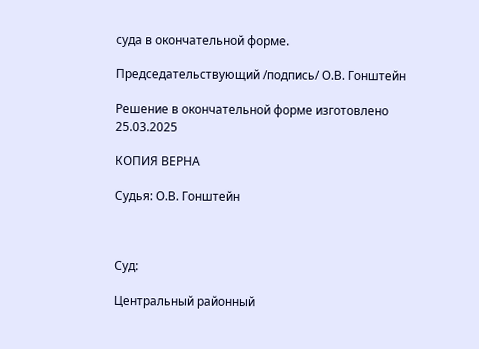суда в окончательной форме.

Председательствующий /подпись/ О.В. Гонштейн

Решение в окончательной форме изготовлено 25.03.2025

КОПИЯ ВЕРНА

Судья: О.В. Гонштейн



Суд:

Центральный районный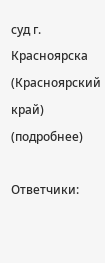суд г. Красноярска (Красноярский край) (подробнее)

Ответчики: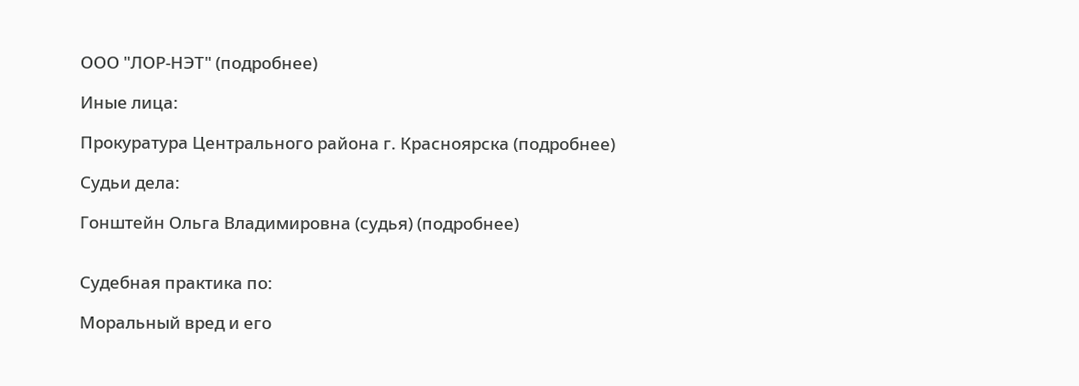ООО "ЛОР-НЭТ" (подробнее)

Иные лица:

Прокуратура Центрального района г. Красноярска (подробнее)

Судьи дела:

Гонштейн Ольга Владимировна (судья) (подробнее)


Судебная практика по:

Моральный вред и его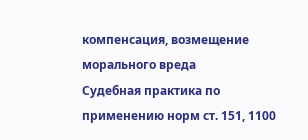компенсация, возмещение морального вреда
Судебная практика по применению норм ст. 151, 1100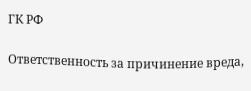ГК РФ

Ответственность за причинение вреда,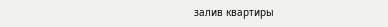залив квартиры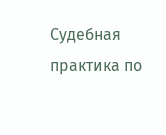Судебная практика по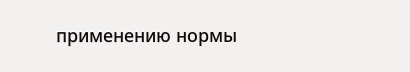применению нормы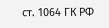ст. 1064 ГК РФ